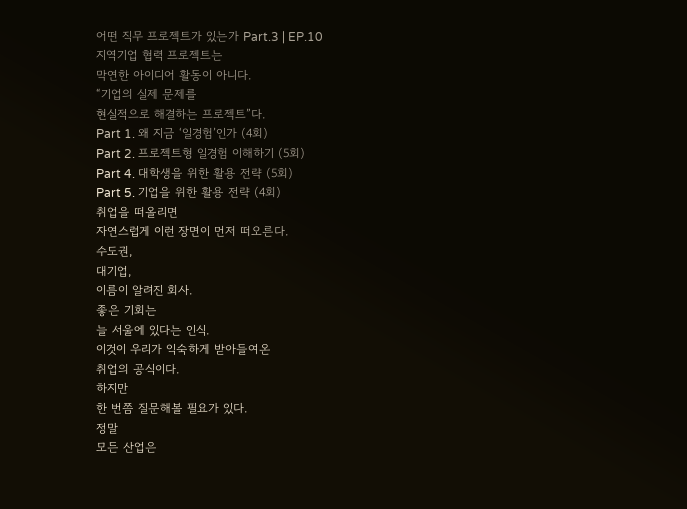어떤 직무 프로젝트가 있는가 Part.3 | EP.10
지역기업 협력 프로젝트는
막연한 아이디어 활동이 아니다.
“기업의 실제 문제를
현실적으로 해결하는 프로젝트”다.
Part 1. 왜 지금 ‘일경험’인가 (4회)
Part 2. 프로젝트형 일경험 이해하기 (5회)
Part 4. 대학생을 위한 활용 전략 (5회)
Part 5. 기업을 위한 활용 전략 (4회)
취업을 떠올리면
자연스럽게 이런 장면이 먼저 떠오른다.
수도권,
대기업,
이름이 알려진 회사.
좋은 기회는
늘 서울에 있다는 인식.
이것이 우리가 익숙하게 받아들여온
취업의 공식이다.
하지만
한 번쯤 질문해볼 필요가 있다.
정말
모든 산업은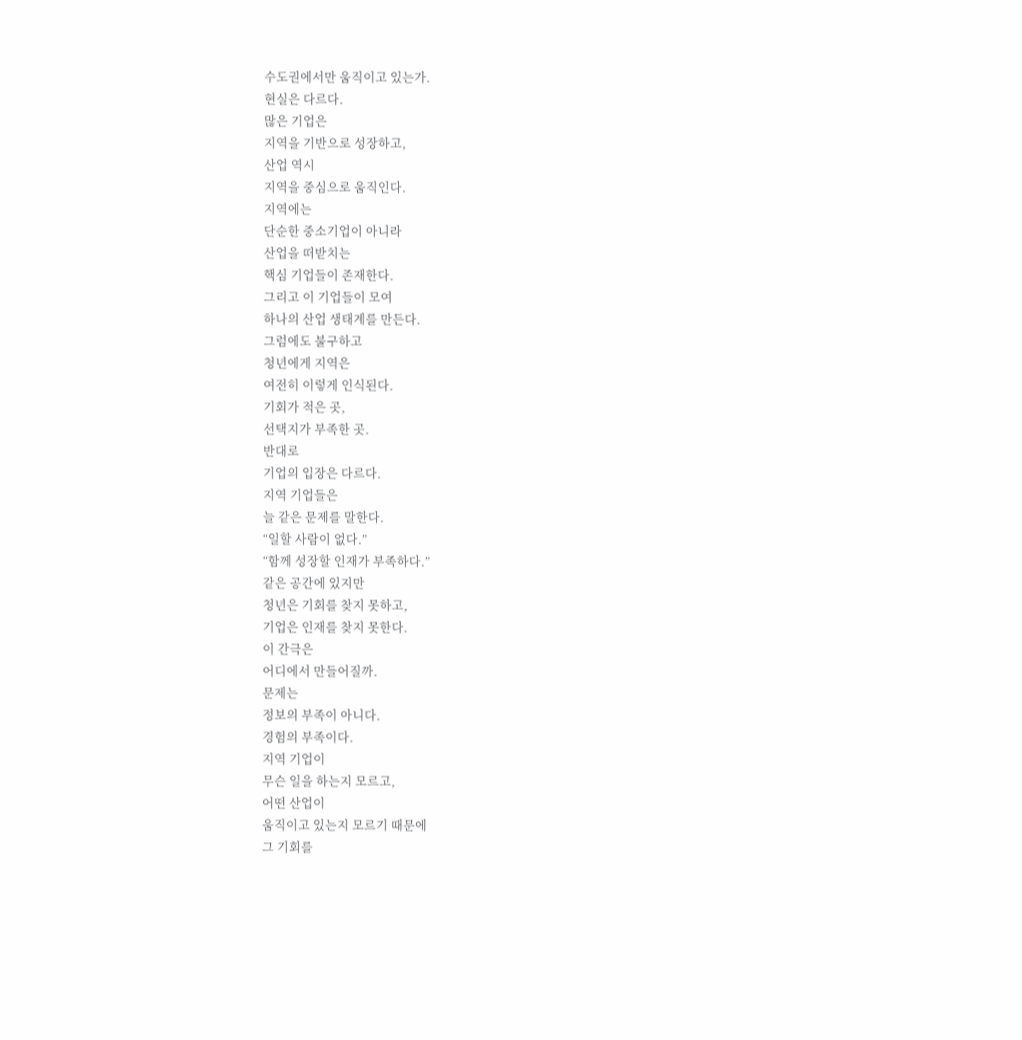수도권에서만 움직이고 있는가.
현실은 다르다.
많은 기업은
지역을 기반으로 성장하고,
산업 역시
지역을 중심으로 움직인다.
지역에는
단순한 중소기업이 아니라
산업을 떠받치는
핵심 기업들이 존재한다.
그리고 이 기업들이 모여
하나의 산업 생태계를 만든다.
그럼에도 불구하고
청년에게 지역은
여전히 이렇게 인식된다.
기회가 적은 곳,
선택지가 부족한 곳.
반대로
기업의 입장은 다르다.
지역 기업들은
늘 같은 문제를 말한다.
“일할 사람이 없다.”
“함께 성장할 인재가 부족하다.”
같은 공간에 있지만
청년은 기회를 찾지 못하고,
기업은 인재를 찾지 못한다.
이 간극은
어디에서 만들어질까.
문제는
정보의 부족이 아니다.
경험의 부족이다.
지역 기업이
무슨 일을 하는지 모르고,
어떤 산업이
움직이고 있는지 모르기 때문에
그 기회를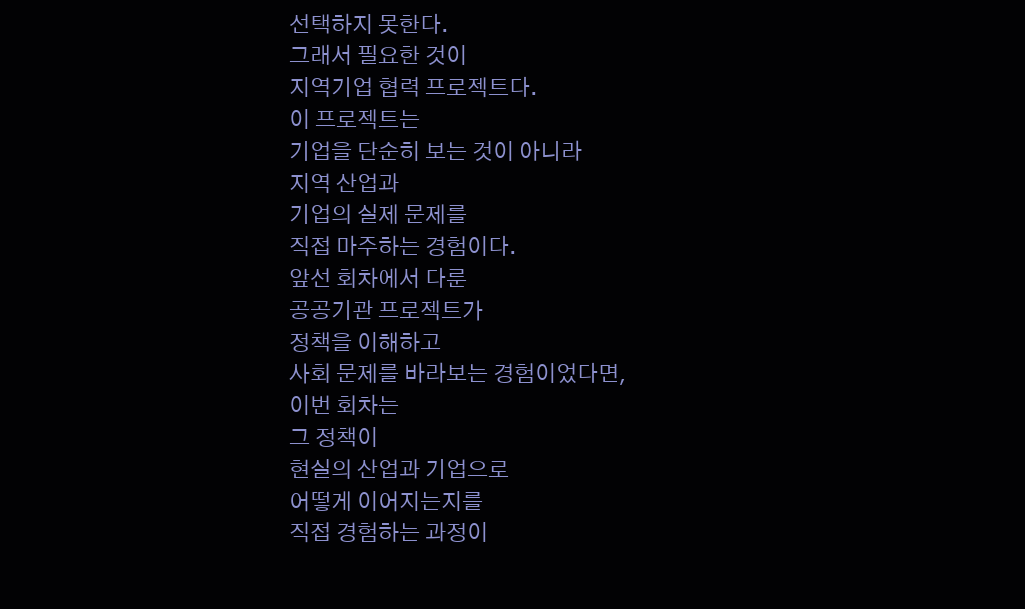선택하지 못한다.
그래서 필요한 것이
지역기업 협력 프로젝트다.
이 프로젝트는
기업을 단순히 보는 것이 아니라
지역 산업과
기업의 실제 문제를
직접 마주하는 경험이다.
앞선 회차에서 다룬
공공기관 프로젝트가
정책을 이해하고
사회 문제를 바라보는 경험이었다면,
이번 회차는
그 정책이
현실의 산업과 기업으로
어떻게 이어지는지를
직접 경험하는 과정이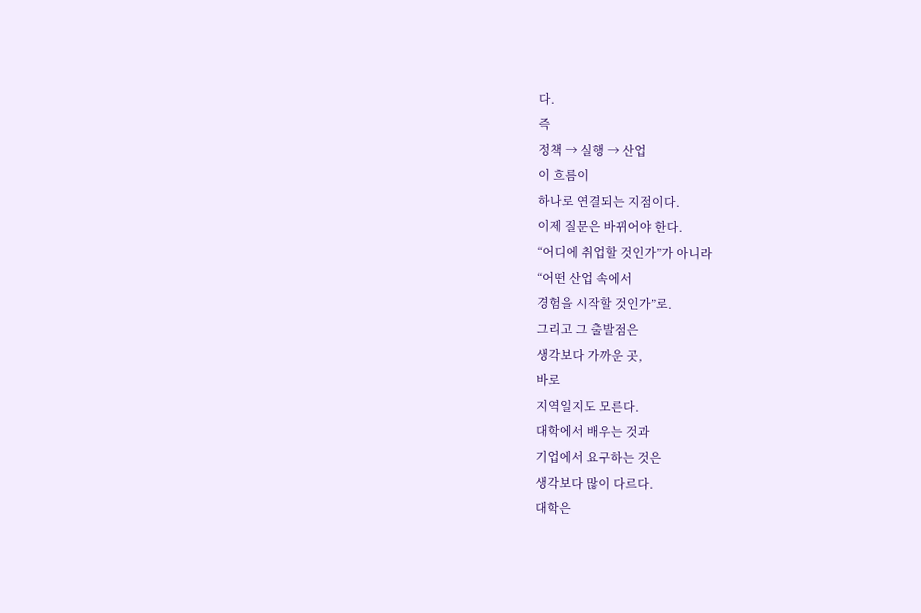다.
즉
정책 → 실행 → 산업
이 흐름이
하나로 연결되는 지점이다.
이제 질문은 바뀌어야 한다.
“어디에 취업할 것인가”가 아니라
“어떤 산업 속에서
경험을 시작할 것인가”로.
그리고 그 출발점은
생각보다 가까운 곳,
바로
지역일지도 모른다.
대학에서 배우는 것과
기업에서 요구하는 것은
생각보다 많이 다르다.
대학은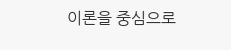이론을 중심으로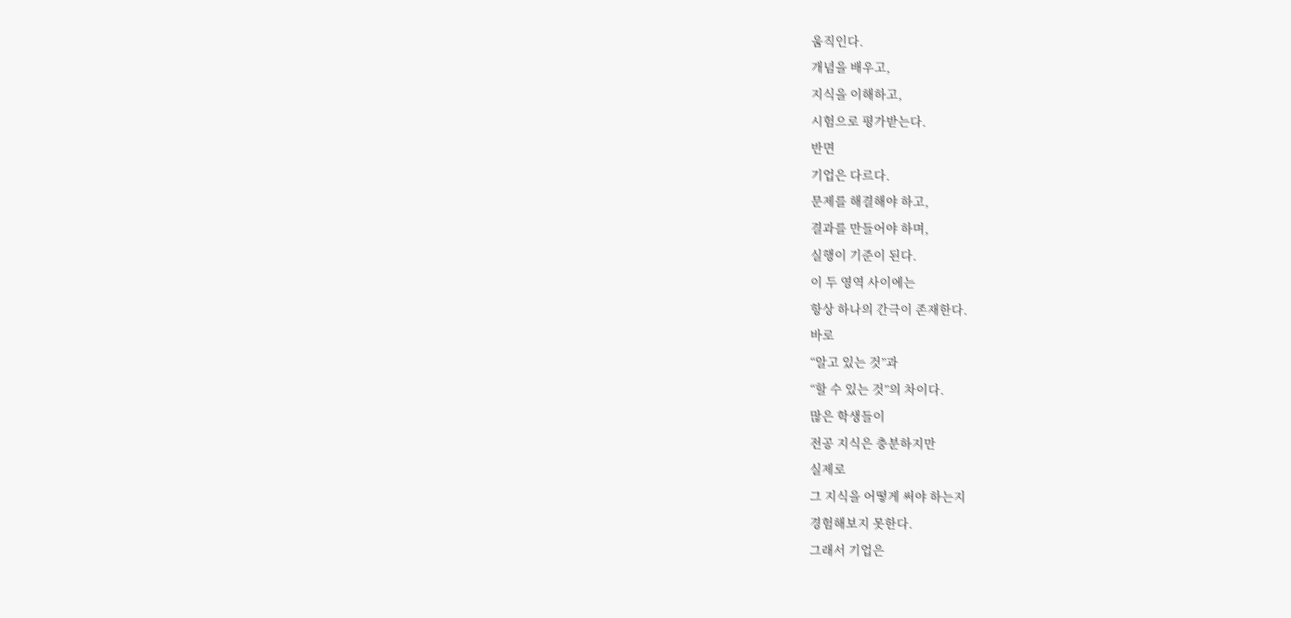움직인다.
개념을 배우고,
지식을 이해하고,
시험으로 평가받는다.
반면
기업은 다르다.
문제를 해결해야 하고,
결과를 만들어야 하며,
실행이 기준이 된다.
이 두 영역 사이에는
항상 하나의 간극이 존재한다.
바로
“알고 있는 것”과
“할 수 있는 것”의 차이다.
많은 학생들이
전공 지식은 충분하지만
실제로
그 지식을 어떻게 써야 하는지
경험해보지 못한다.
그래서 기업은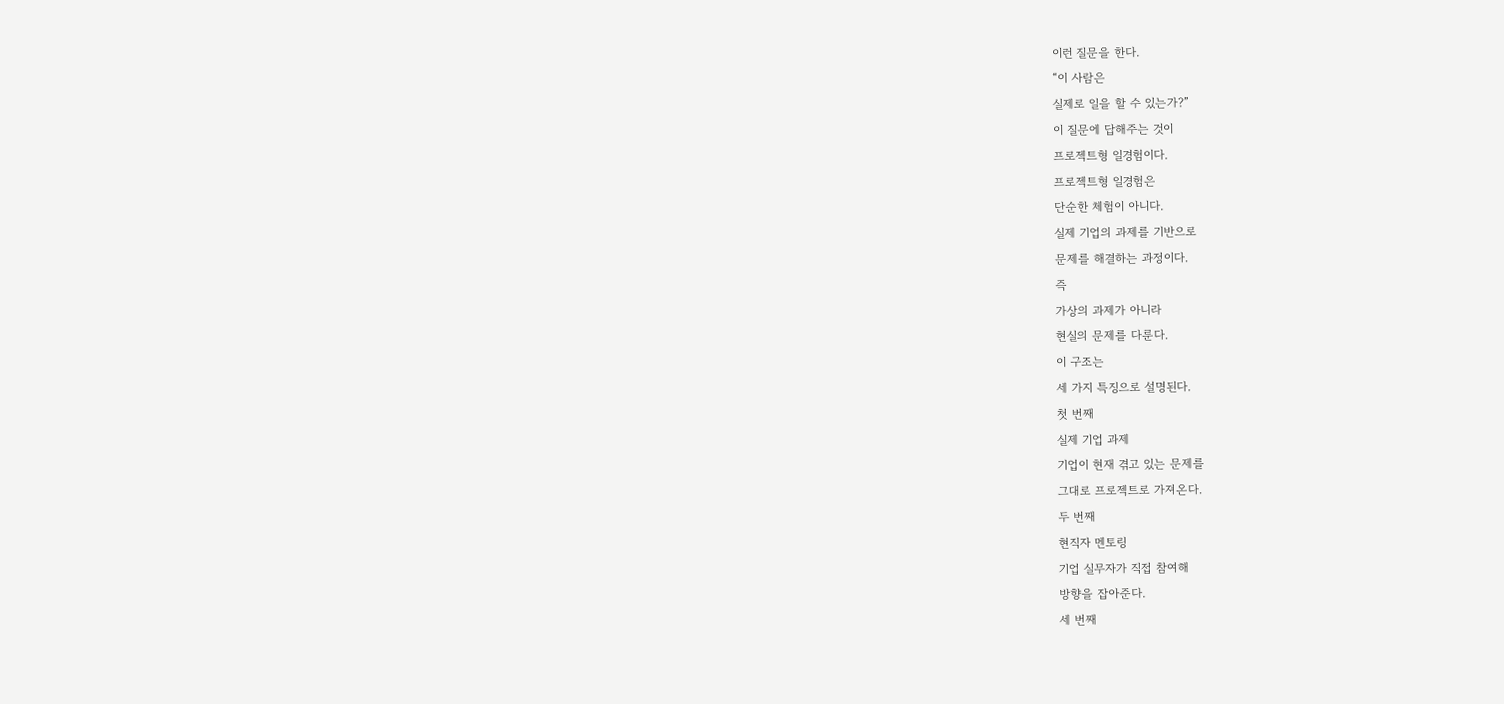이런 질문을 한다.
“이 사람은
실제로 일을 할 수 있는가?”
이 질문에 답해주는 것이
프로젝트형 일경험이다.
프로젝트형 일경험은
단순한 체험이 아니다.
실제 기업의 과제를 기반으로
문제를 해결하는 과정이다.
즉
가상의 과제가 아니라
현실의 문제를 다룬다.
이 구조는
세 가지 특징으로 설명된다.
첫 번째
실제 기업 과제
기업이 현재 겪고 있는 문제를
그대로 프로젝트로 가져온다.
두 번째
현직자 멘토링
기업 실무자가 직접 참여해
방향을 잡아준다.
세 번째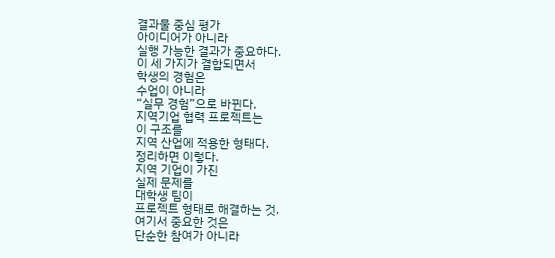결과물 중심 평가
아이디어가 아니라
실행 가능한 결과가 중요하다.
이 세 가지가 결합되면서
학생의 경험은
수업이 아니라
“실무 경험”으로 바뀐다.
지역기업 협력 프로젝트는
이 구조를
지역 산업에 적용한 형태다.
정리하면 이렇다.
지역 기업이 가진
실제 문제를
대학생 팀이
프로젝트 형태로 해결하는 것.
여기서 중요한 것은
단순한 참여가 아니라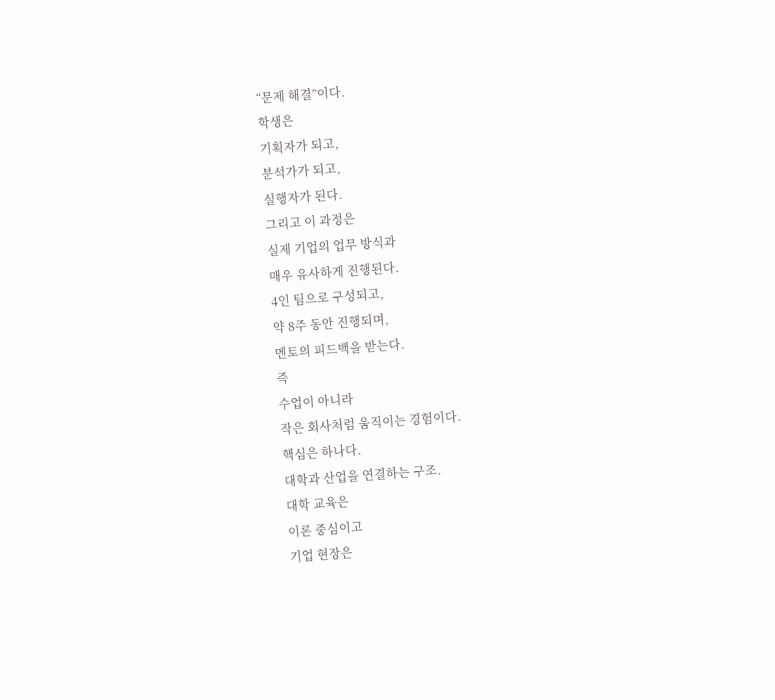“문제 해결”이다.
학생은
기획자가 되고,
분석가가 되고,
실행자가 된다.
그리고 이 과정은
실제 기업의 업무 방식과
매우 유사하게 진행된다.
4인 팀으로 구성되고,
약 8주 동안 진행되며,
멘토의 피드백을 받는다.
즉
수업이 아니라
작은 회사처럼 움직이는 경험이다.
핵심은 하나다.
대학과 산업을 연결하는 구조.
대학 교육은
이론 중심이고
기업 현장은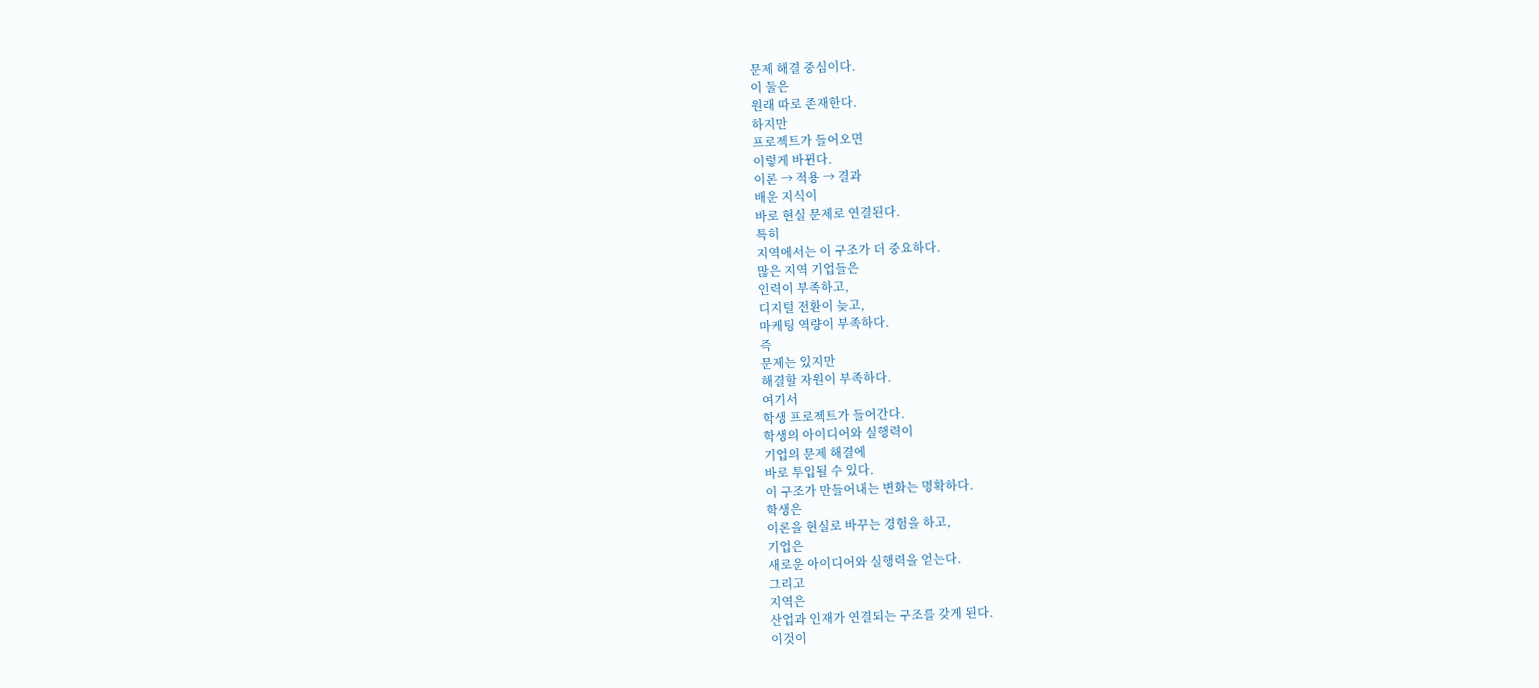문제 해결 중심이다.
이 둘은
원래 따로 존재한다.
하지만
프로젝트가 들어오면
이렇게 바뀐다.
이론 → 적용 → 결과
배운 지식이
바로 현실 문제로 연결된다.
특히
지역에서는 이 구조가 더 중요하다.
많은 지역 기업들은
인력이 부족하고,
디지털 전환이 늦고,
마케팅 역량이 부족하다.
즉
문제는 있지만
해결할 자원이 부족하다.
여기서
학생 프로젝트가 들어간다.
학생의 아이디어와 실행력이
기업의 문제 해결에
바로 투입될 수 있다.
이 구조가 만들어내는 변화는 명확하다.
학생은
이론을 현실로 바꾸는 경험을 하고,
기업은
새로운 아이디어와 실행력을 얻는다.
그리고
지역은
산업과 인재가 연결되는 구조를 갖게 된다.
이것이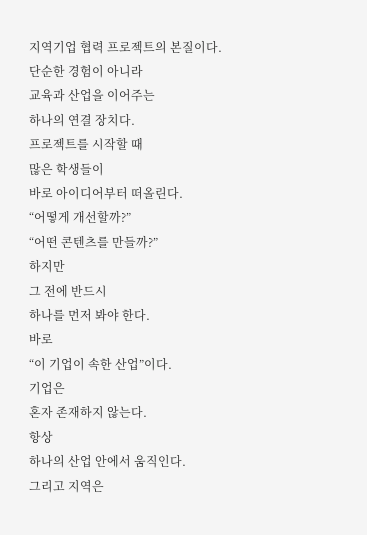지역기업 협력 프로젝트의 본질이다.
단순한 경험이 아니라
교육과 산업을 이어주는
하나의 연결 장치다.
프로젝트를 시작할 때
많은 학생들이
바로 아이디어부터 떠올린다.
“어떻게 개선할까?”
“어떤 콘텐츠를 만들까?”
하지만
그 전에 반드시
하나를 먼저 봐야 한다.
바로
“이 기업이 속한 산업”이다.
기업은
혼자 존재하지 않는다.
항상
하나의 산업 안에서 움직인다.
그리고 지역은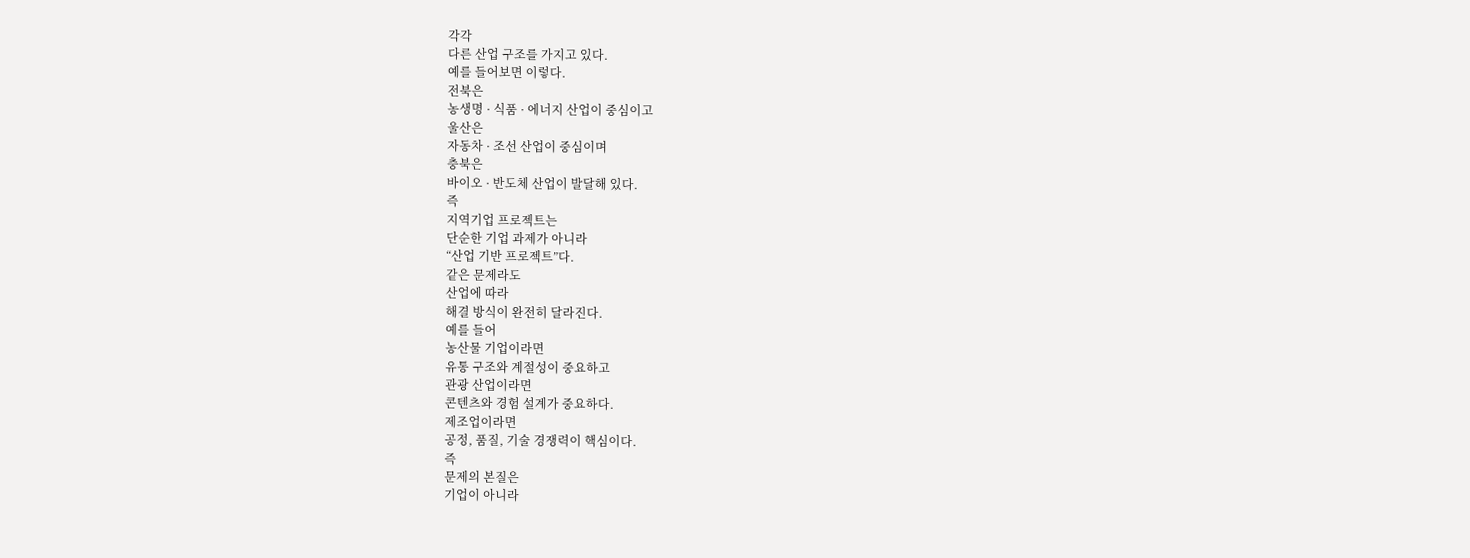각각
다른 산업 구조를 가지고 있다.
예를 들어보면 이렇다.
전북은
농생명 · 식품 · 에너지 산업이 중심이고
울산은
자동차 · 조선 산업이 중심이며
충북은
바이오 · 반도체 산업이 발달해 있다.
즉
지역기업 프로젝트는
단순한 기업 과제가 아니라
“산업 기반 프로젝트”다.
같은 문제라도
산업에 따라
해결 방식이 완전히 달라진다.
예를 들어
농산물 기업이라면
유통 구조와 계절성이 중요하고
관광 산업이라면
콘텐츠와 경험 설계가 중요하다.
제조업이라면
공정, 품질, 기술 경쟁력이 핵심이다.
즉
문제의 본질은
기업이 아니라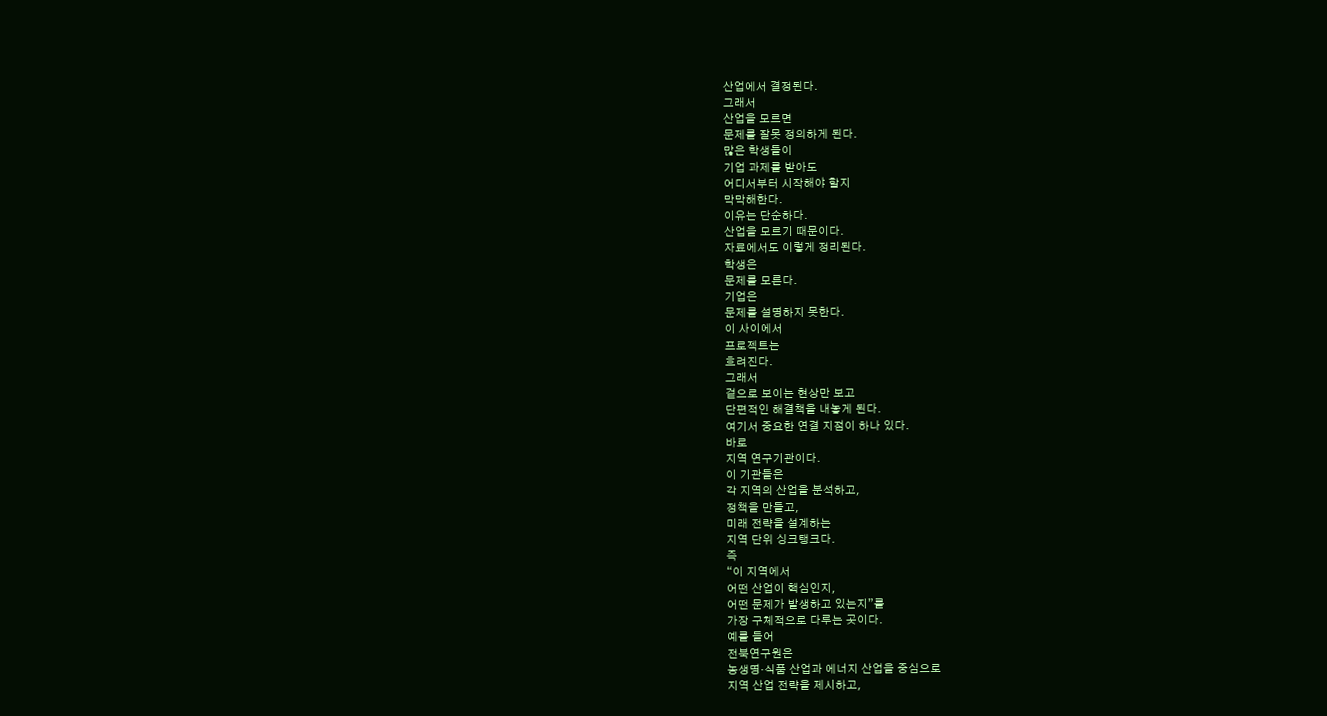산업에서 결정된다.
그래서
산업을 모르면
문제를 잘못 정의하게 된다.
많은 학생들이
기업 과제를 받아도
어디서부터 시작해야 할지
막막해한다.
이유는 단순하다.
산업을 모르기 때문이다.
자료에서도 이렇게 정리된다.
학생은
문제를 모른다.
기업은
문제를 설명하지 못한다.
이 사이에서
프로젝트는
흐려진다.
그래서
겉으로 보이는 현상만 보고
단편적인 해결책을 내놓게 된다.
여기서 중요한 연결 지점이 하나 있다.
바로
지역 연구기관이다.
이 기관들은
각 지역의 산업을 분석하고,
정책을 만들고,
미래 전략을 설계하는
지역 단위 싱크탱크다.
즉
“이 지역에서
어떤 산업이 핵심인지,
어떤 문제가 발생하고 있는지”를
가장 구체적으로 다루는 곳이다.
예를 들어
전북연구원은
농생명·식품 산업과 에너지 산업을 중심으로
지역 산업 전략을 제시하고,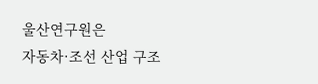울산연구원은
자동차·조선 산업 구조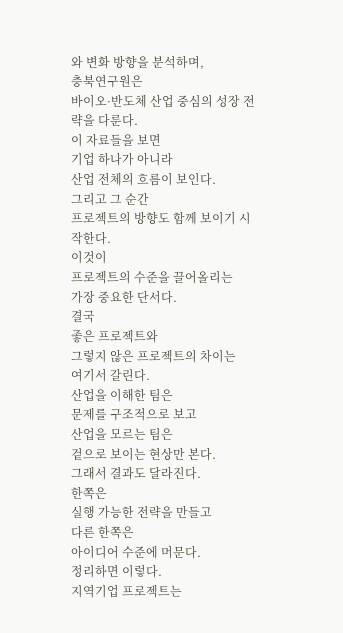와 변화 방향을 분석하며,
충북연구원은
바이오·반도체 산업 중심의 성장 전략을 다룬다.
이 자료들을 보면
기업 하나가 아니라
산업 전체의 흐름이 보인다.
그리고 그 순간
프로젝트의 방향도 함께 보이기 시작한다.
이것이
프로젝트의 수준을 끌어올리는
가장 중요한 단서다.
결국
좋은 프로젝트와
그렇지 않은 프로젝트의 차이는
여기서 갈린다.
산업을 이해한 팀은
문제를 구조적으로 보고
산업을 모르는 팀은
겉으로 보이는 현상만 본다.
그래서 결과도 달라진다.
한쪽은
실행 가능한 전략을 만들고
다른 한쪽은
아이디어 수준에 머문다.
정리하면 이렇다.
지역기업 프로젝트는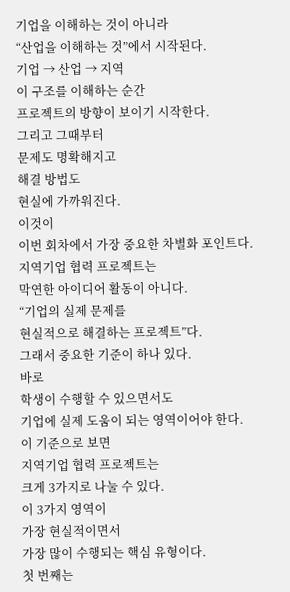기업을 이해하는 것이 아니라
“산업을 이해하는 것”에서 시작된다.
기업 → 산업 → 지역
이 구조를 이해하는 순간
프로젝트의 방향이 보이기 시작한다.
그리고 그때부터
문제도 명확해지고
해결 방법도
현실에 가까워진다.
이것이
이번 회차에서 가장 중요한 차별화 포인트다.
지역기업 협력 프로젝트는
막연한 아이디어 활동이 아니다.
“기업의 실제 문제를
현실적으로 해결하는 프로젝트”다.
그래서 중요한 기준이 하나 있다.
바로
학생이 수행할 수 있으면서도
기업에 실제 도움이 되는 영역이어야 한다.
이 기준으로 보면
지역기업 협력 프로젝트는
크게 3가지로 나눌 수 있다.
이 3가지 영역이
가장 현실적이면서
가장 많이 수행되는 핵심 유형이다.
첫 번째는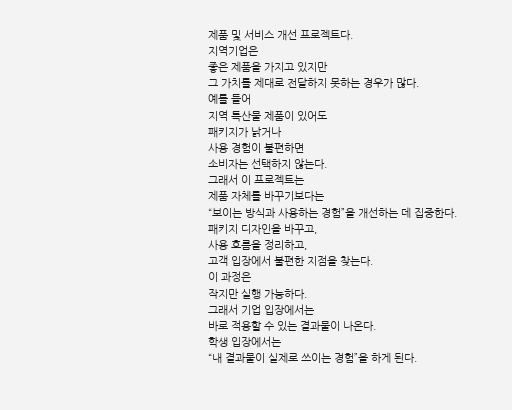제품 및 서비스 개선 프로젝트다.
지역기업은
좋은 제품을 가지고 있지만
그 가치를 제대로 전달하지 못하는 경우가 많다.
예를 들어
지역 특산물 제품이 있어도
패키지가 낡거나
사용 경험이 불편하면
소비자는 선택하지 않는다.
그래서 이 프로젝트는
제품 자체를 바꾸기보다는
“보이는 방식과 사용하는 경험”을 개선하는 데 집중한다.
패키지 디자인을 바꾸고,
사용 흐름을 정리하고,
고객 입장에서 불편한 지점을 찾는다.
이 과정은
작지만 실행 가능하다.
그래서 기업 입장에서는
바로 적용할 수 있는 결과물이 나온다.
학생 입장에서는
“내 결과물이 실제로 쓰이는 경험”을 하게 된다.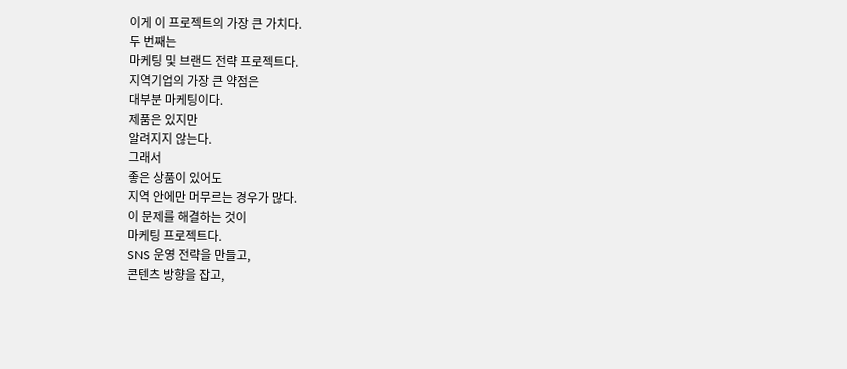이게 이 프로젝트의 가장 큰 가치다.
두 번째는
마케팅 및 브랜드 전략 프로젝트다.
지역기업의 가장 큰 약점은
대부분 마케팅이다.
제품은 있지만
알려지지 않는다.
그래서
좋은 상품이 있어도
지역 안에만 머무르는 경우가 많다.
이 문제를 해결하는 것이
마케팅 프로젝트다.
SNS 운영 전략을 만들고,
콘텐츠 방향을 잡고,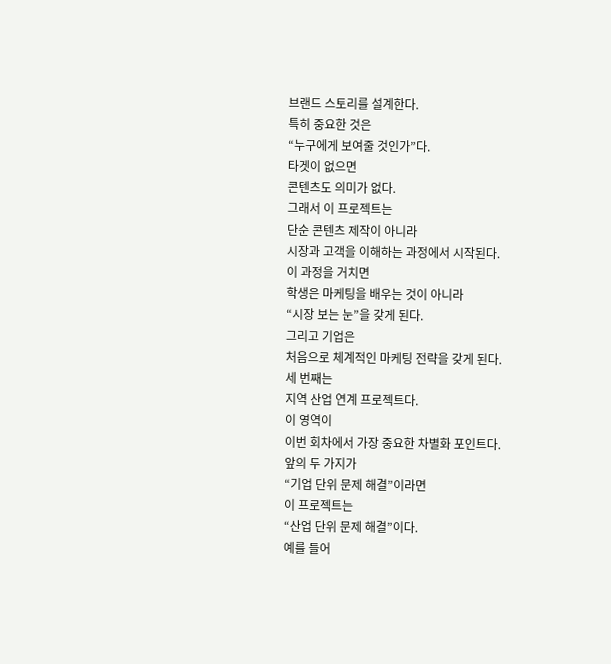브랜드 스토리를 설계한다.
특히 중요한 것은
“누구에게 보여줄 것인가”다.
타겟이 없으면
콘텐츠도 의미가 없다.
그래서 이 프로젝트는
단순 콘텐츠 제작이 아니라
시장과 고객을 이해하는 과정에서 시작된다.
이 과정을 거치면
학생은 마케팅을 배우는 것이 아니라
“시장 보는 눈”을 갖게 된다.
그리고 기업은
처음으로 체계적인 마케팅 전략을 갖게 된다.
세 번째는
지역 산업 연계 프로젝트다.
이 영역이
이번 회차에서 가장 중요한 차별화 포인트다.
앞의 두 가지가
“기업 단위 문제 해결”이라면
이 프로젝트는
“산업 단위 문제 해결”이다.
예를 들어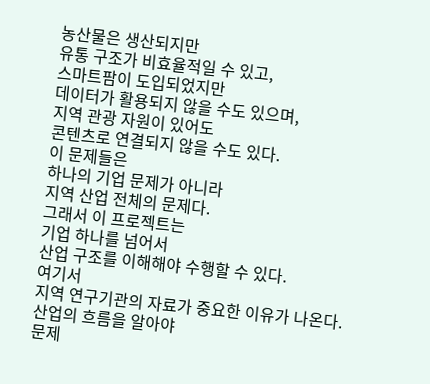농산물은 생산되지만
유통 구조가 비효율적일 수 있고,
스마트팜이 도입되었지만
데이터가 활용되지 않을 수도 있으며,
지역 관광 자원이 있어도
콘텐츠로 연결되지 않을 수도 있다.
이 문제들은
하나의 기업 문제가 아니라
지역 산업 전체의 문제다.
그래서 이 프로젝트는
기업 하나를 넘어서
산업 구조를 이해해야 수행할 수 있다.
여기서
지역 연구기관의 자료가 중요한 이유가 나온다.
산업의 흐름을 알아야
문제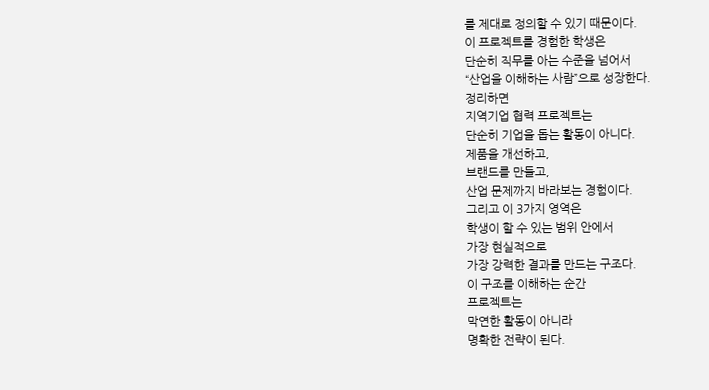를 제대로 정의할 수 있기 때문이다.
이 프로젝트를 경험한 학생은
단순히 직무를 아는 수준을 넘어서
“산업을 이해하는 사람”으로 성장한다.
정리하면
지역기업 협력 프로젝트는
단순히 기업을 돕는 활동이 아니다.
제품을 개선하고,
브랜드를 만들고,
산업 문제까지 바라보는 경험이다.
그리고 이 3가지 영역은
학생이 할 수 있는 범위 안에서
가장 현실적으로
가장 강력한 결과를 만드는 구조다.
이 구조를 이해하는 순간
프로젝트는
막연한 활동이 아니라
명확한 전략이 된다.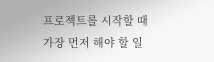프로젝트를 시작할 때
가장 먼저 해야 할 일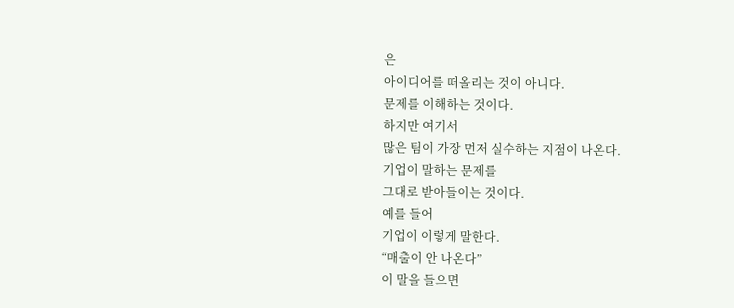은
아이디어를 떠올리는 것이 아니다.
문제를 이해하는 것이다.
하지만 여기서
많은 팀이 가장 먼저 실수하는 지점이 나온다.
기업이 말하는 문제를
그대로 받아들이는 것이다.
예를 들어
기업이 이렇게 말한다.
“매출이 안 나온다”
이 말을 들으면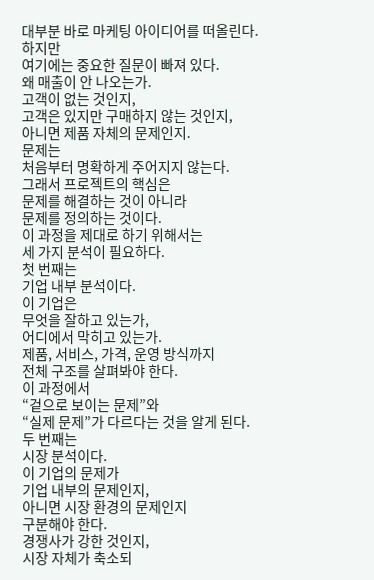대부분 바로 마케팅 아이디어를 떠올린다.
하지만
여기에는 중요한 질문이 빠져 있다.
왜 매출이 안 나오는가.
고객이 없는 것인지,
고객은 있지만 구매하지 않는 것인지,
아니면 제품 자체의 문제인지.
문제는
처음부터 명확하게 주어지지 않는다.
그래서 프로젝트의 핵심은
문제를 해결하는 것이 아니라
문제를 정의하는 것이다.
이 과정을 제대로 하기 위해서는
세 가지 분석이 필요하다.
첫 번째는
기업 내부 분석이다.
이 기업은
무엇을 잘하고 있는가,
어디에서 막히고 있는가.
제품, 서비스, 가격, 운영 방식까지
전체 구조를 살펴봐야 한다.
이 과정에서
“겉으로 보이는 문제”와
“실제 문제”가 다르다는 것을 알게 된다.
두 번째는
시장 분석이다.
이 기업의 문제가
기업 내부의 문제인지,
아니면 시장 환경의 문제인지
구분해야 한다.
경쟁사가 강한 것인지,
시장 자체가 축소되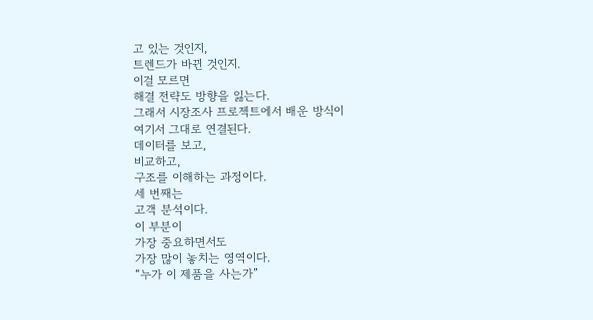고 있는 것인지,
트렌드가 바뀐 것인지.
이걸 모르면
해결 전략도 방향을 잃는다.
그래서 시장조사 프로젝트에서 배운 방식이
여기서 그대로 연결된다.
데이터를 보고,
비교하고,
구조를 이해하는 과정이다.
세 번째는
고객 분석이다.
이 부분이
가장 중요하면서도
가장 많이 놓치는 영역이다.
“누가 이 제품을 사는가”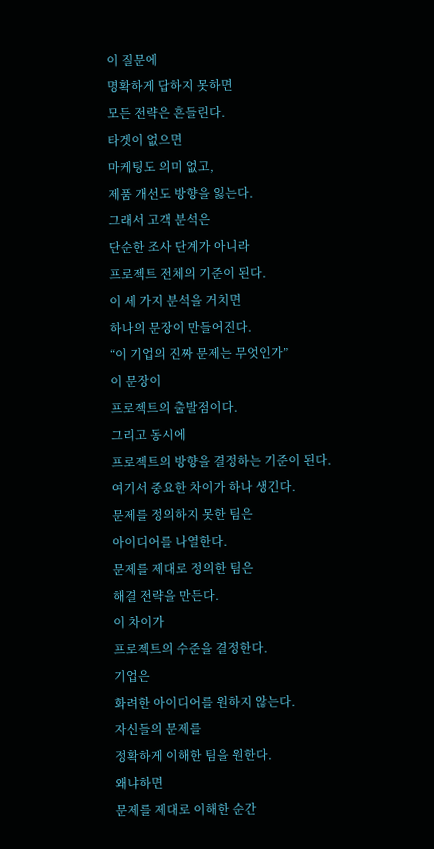이 질문에
명확하게 답하지 못하면
모든 전략은 흔들린다.
타겟이 없으면
마케팅도 의미 없고,
제품 개선도 방향을 잃는다.
그래서 고객 분석은
단순한 조사 단계가 아니라
프로젝트 전체의 기준이 된다.
이 세 가지 분석을 거치면
하나의 문장이 만들어진다.
“이 기업의 진짜 문제는 무엇인가”
이 문장이
프로젝트의 출발점이다.
그리고 동시에
프로젝트의 방향을 결정하는 기준이 된다.
여기서 중요한 차이가 하나 생긴다.
문제를 정의하지 못한 팀은
아이디어를 나열한다.
문제를 제대로 정의한 팀은
해결 전략을 만든다.
이 차이가
프로젝트의 수준을 결정한다.
기업은
화려한 아이디어를 원하지 않는다.
자신들의 문제를
정확하게 이해한 팀을 원한다.
왜냐하면
문제를 제대로 이해한 순간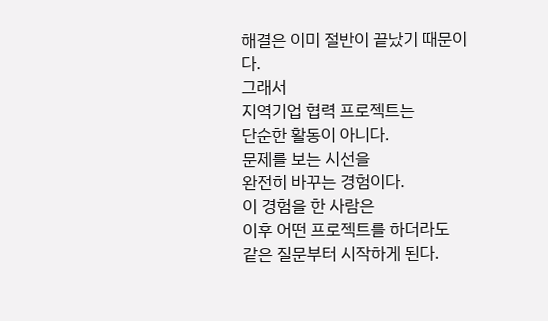해결은 이미 절반이 끝났기 때문이다.
그래서
지역기업 협력 프로젝트는
단순한 활동이 아니다.
문제를 보는 시선을
완전히 바꾸는 경험이다.
이 경험을 한 사람은
이후 어떤 프로젝트를 하더라도
같은 질문부터 시작하게 된다.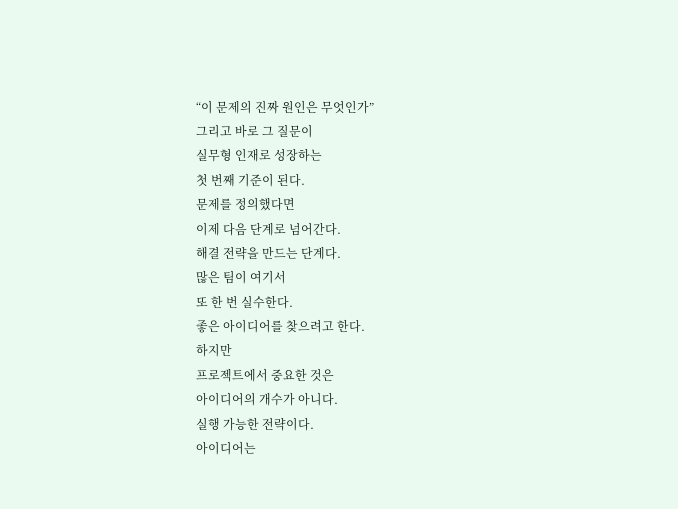“이 문제의 진짜 원인은 무엇인가”
그리고 바로 그 질문이
실무형 인재로 성장하는
첫 번째 기준이 된다.
문제를 정의했다면
이제 다음 단계로 넘어간다.
해결 전략을 만드는 단계다.
많은 팀이 여기서
또 한 번 실수한다.
좋은 아이디어를 찾으려고 한다.
하지만
프로젝트에서 중요한 것은
아이디어의 개수가 아니다.
실행 가능한 전략이다.
아이디어는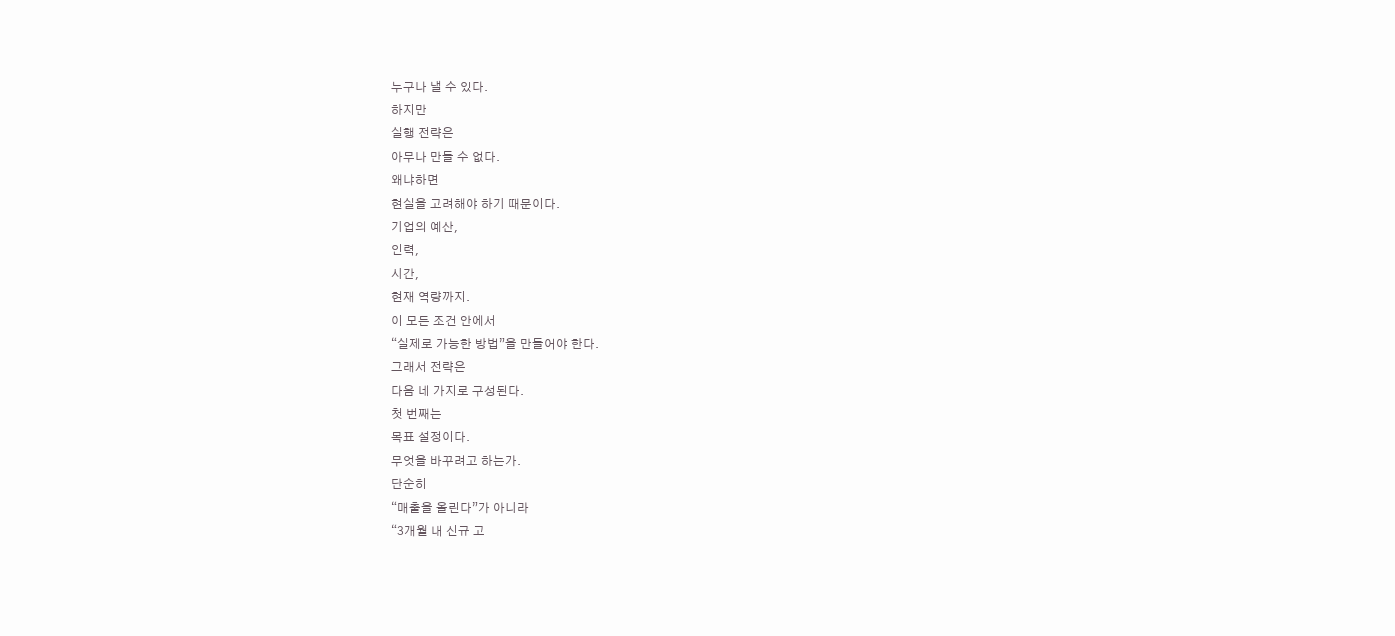누구나 낼 수 있다.
하지만
실행 전략은
아무나 만들 수 없다.
왜냐하면
현실을 고려해야 하기 때문이다.
기업의 예산,
인력,
시간,
현재 역량까지.
이 모든 조건 안에서
“실제로 가능한 방법”을 만들어야 한다.
그래서 전략은
다음 네 가지로 구성된다.
첫 번째는
목표 설정이다.
무엇을 바꾸려고 하는가.
단순히
“매출을 올린다”가 아니라
“3개월 내 신규 고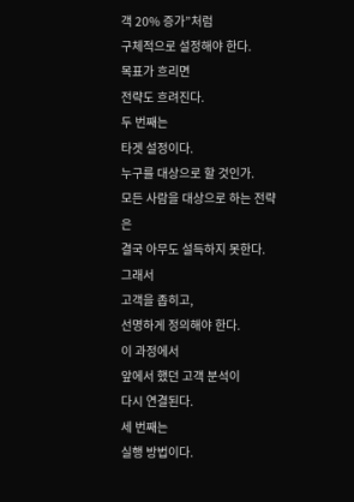객 20% 증가”처럼
구체적으로 설정해야 한다.
목표가 흐리면
전략도 흐려진다.
두 번째는
타겟 설정이다.
누구를 대상으로 할 것인가.
모든 사람을 대상으로 하는 전략은
결국 아무도 설득하지 못한다.
그래서
고객을 좁히고,
선명하게 정의해야 한다.
이 과정에서
앞에서 했던 고객 분석이
다시 연결된다.
세 번째는
실행 방법이다.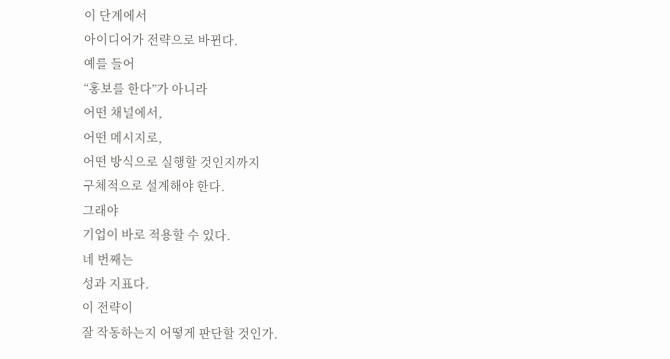이 단계에서
아이디어가 전략으로 바뀐다.
예를 들어
“홍보를 한다”가 아니라
어떤 채널에서,
어떤 메시지로,
어떤 방식으로 실행할 것인지까지
구체적으로 설계해야 한다.
그래야
기업이 바로 적용할 수 있다.
네 번째는
성과 지표다.
이 전략이
잘 작동하는지 어떻게 판단할 것인가.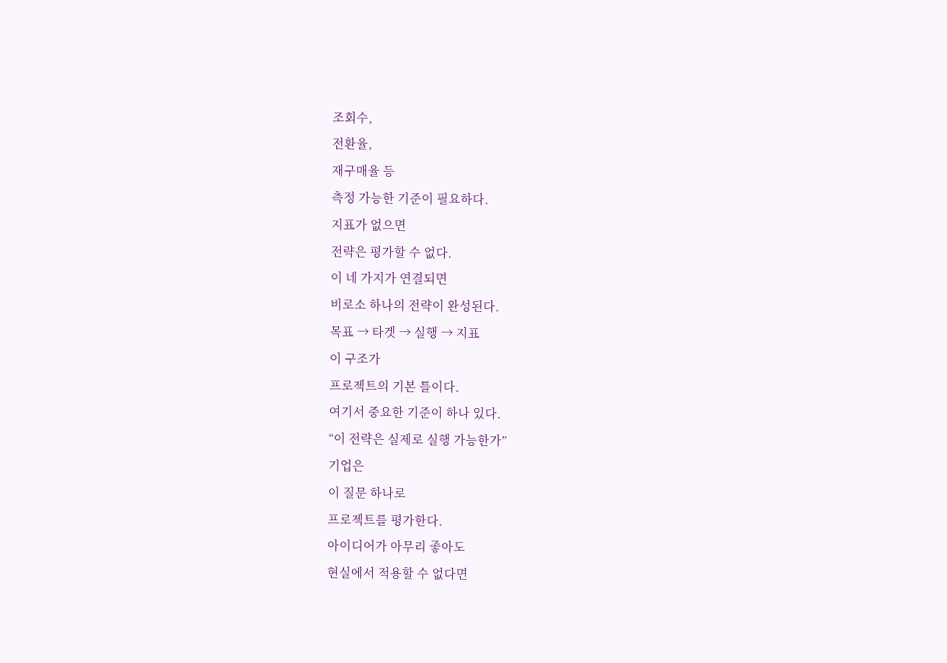조회수,
전환율,
재구매율 등
측정 가능한 기준이 필요하다.
지표가 없으면
전략은 평가할 수 없다.
이 네 가지가 연결되면
비로소 하나의 전략이 완성된다.
목표 → 타겟 → 실행 → 지표
이 구조가
프로젝트의 기본 틀이다.
여기서 중요한 기준이 하나 있다.
“이 전략은 실제로 실행 가능한가”
기업은
이 질문 하나로
프로젝트를 평가한다.
아이디어가 아무리 좋아도
현실에서 적용할 수 없다면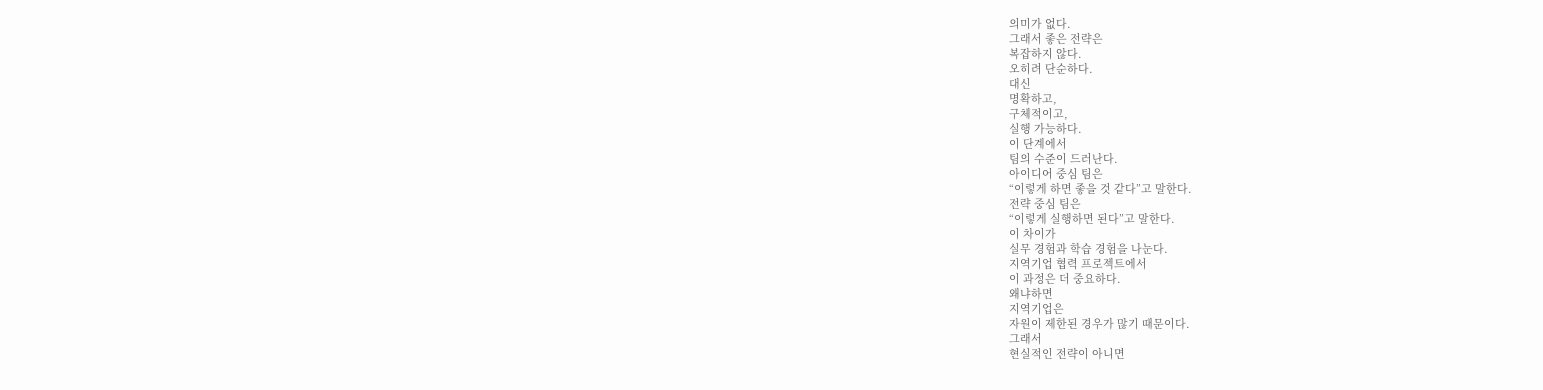의미가 없다.
그래서 좋은 전략은
복잡하지 않다.
오히려 단순하다.
대신
명확하고,
구체적이고,
실행 가능하다.
이 단계에서
팀의 수준이 드러난다.
아이디어 중심 팀은
“이렇게 하면 좋을 것 같다”고 말한다.
전략 중심 팀은
“이렇게 실행하면 된다”고 말한다.
이 차이가
실무 경험과 학습 경험을 나눈다.
지역기업 협력 프로젝트에서
이 과정은 더 중요하다.
왜냐하면
지역기업은
자원이 제한된 경우가 많기 때문이다.
그래서
현실적인 전략이 아니면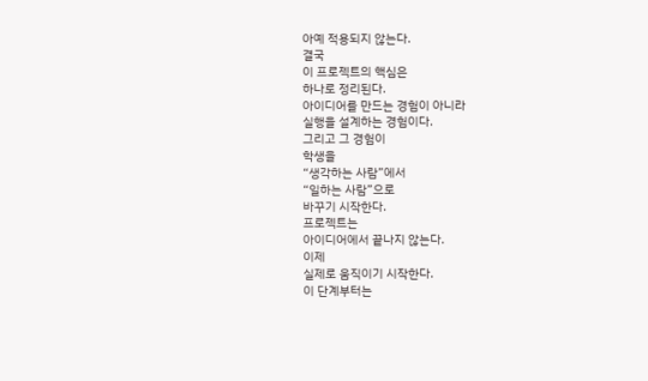아예 적용되지 않는다.
결국
이 프로젝트의 핵심은
하나로 정리된다.
아이디어를 만드는 경험이 아니라
실행을 설계하는 경험이다.
그리고 그 경험이
학생을
“생각하는 사람”에서
“일하는 사람”으로
바꾸기 시작한다.
프로젝트는
아이디어에서 끝나지 않는다.
이제
실제로 움직이기 시작한다.
이 단계부터는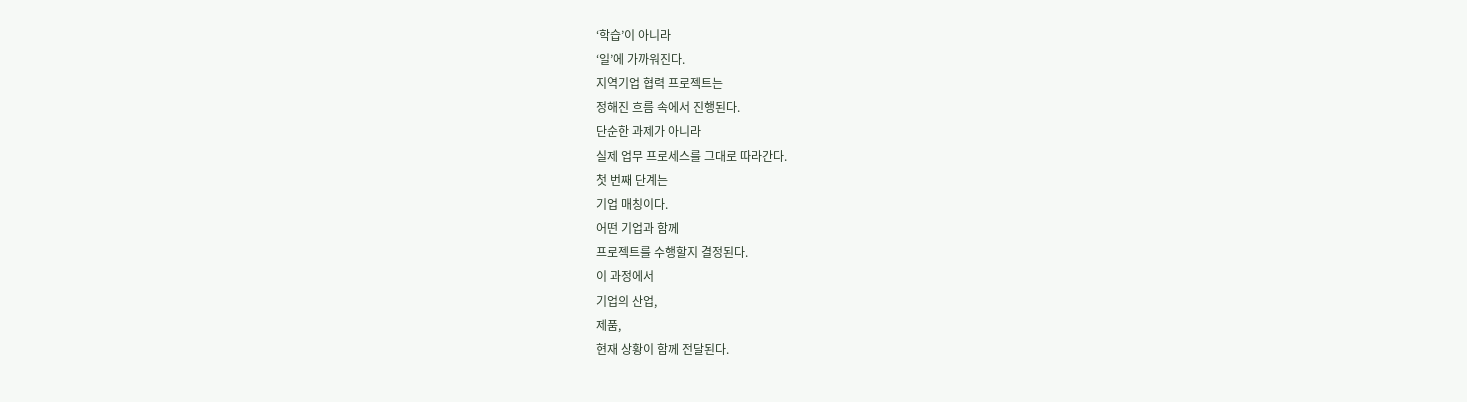‘학습’이 아니라
‘일’에 가까워진다.
지역기업 협력 프로젝트는
정해진 흐름 속에서 진행된다.
단순한 과제가 아니라
실제 업무 프로세스를 그대로 따라간다.
첫 번째 단계는
기업 매칭이다.
어떤 기업과 함께
프로젝트를 수행할지 결정된다.
이 과정에서
기업의 산업,
제품,
현재 상황이 함께 전달된다.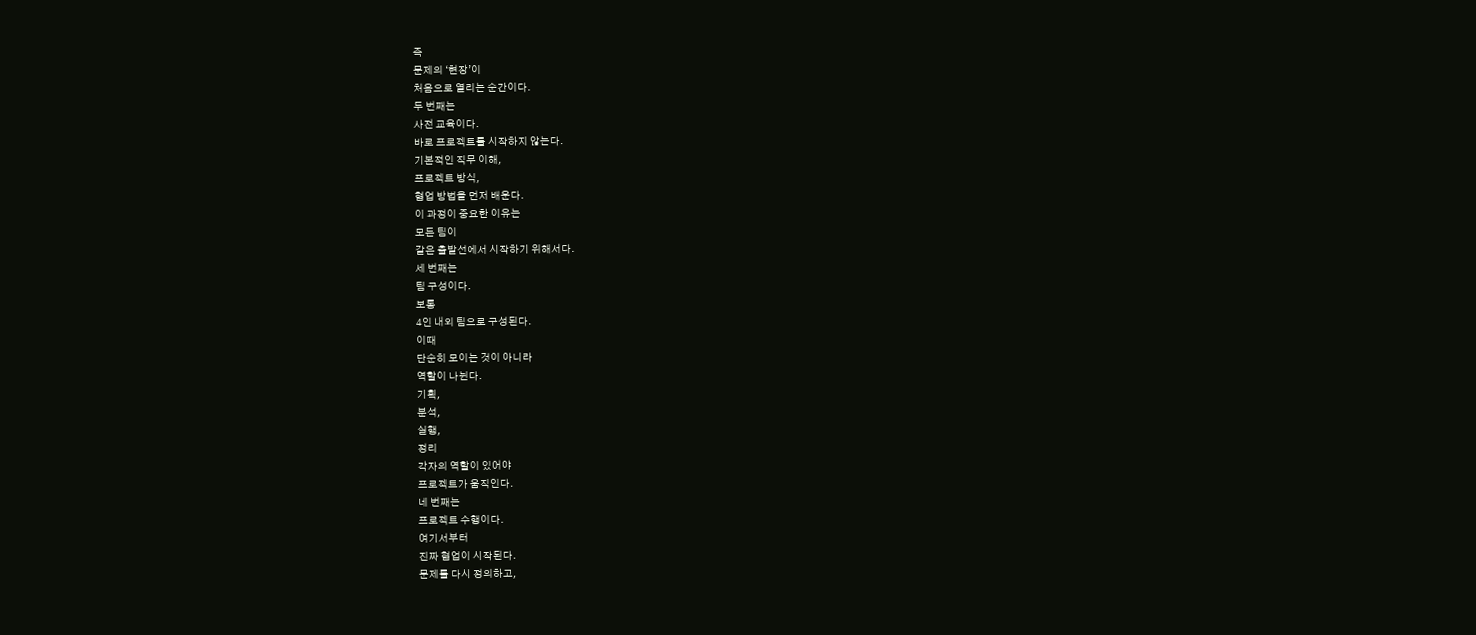즉
문제의 ‘현장’이
처음으로 열리는 순간이다.
두 번째는
사전 교육이다.
바로 프로젝트를 시작하지 않는다.
기본적인 직무 이해,
프로젝트 방식,
협업 방법을 먼저 배운다.
이 과정이 중요한 이유는
모든 팀이
같은 출발선에서 시작하기 위해서다.
세 번째는
팀 구성이다.
보통
4인 내외 팀으로 구성된다.
이때
단순히 모이는 것이 아니라
역할이 나뉜다.
기획,
분석,
실행,
정리
각자의 역할이 있어야
프로젝트가 움직인다.
네 번째는
프로젝트 수행이다.
여기서부터
진짜 협업이 시작된다.
문제를 다시 정의하고,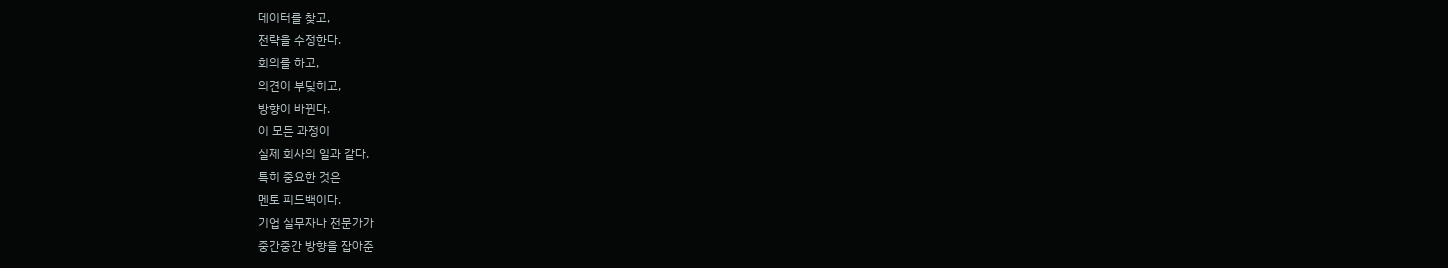데이터를 찾고,
전략을 수정한다.
회의를 하고,
의견이 부딪히고,
방향이 바뀐다.
이 모든 과정이
실제 회사의 일과 같다.
특히 중요한 것은
멘토 피드백이다.
기업 실무자나 전문가가
중간중간 방향을 잡아준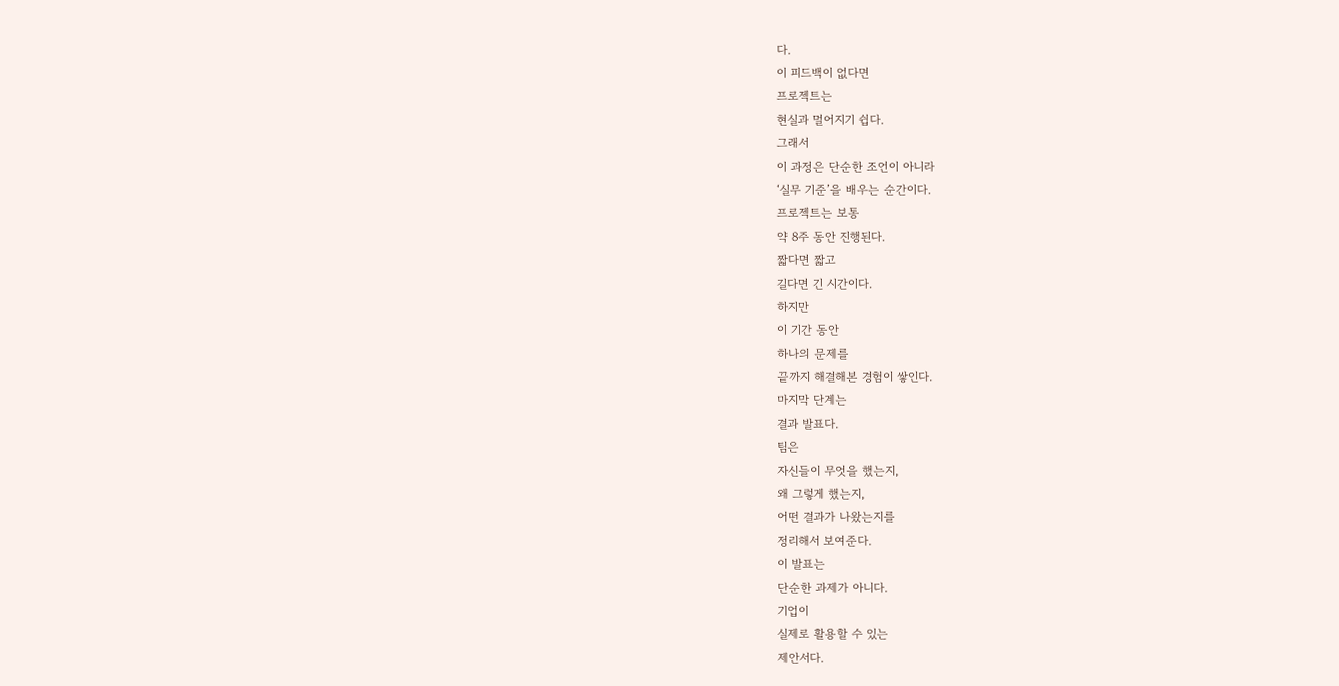다.
이 피드백이 없다면
프로젝트는
현실과 멀어지기 쉽다.
그래서
이 과정은 단순한 조언이 아니라
‘실무 기준’을 배우는 순간이다.
프로젝트는 보통
약 8주 동안 진행된다.
짧다면 짧고
길다면 긴 시간이다.
하지만
이 기간 동안
하나의 문제를
끝까지 해결해본 경험이 쌓인다.
마지막 단계는
결과 발표다.
팀은
자신들이 무엇을 했는지,
왜 그렇게 했는지,
어떤 결과가 나왔는지를
정리해서 보여준다.
이 발표는
단순한 과제가 아니다.
기업이
실제로 활용할 수 있는
제안서다.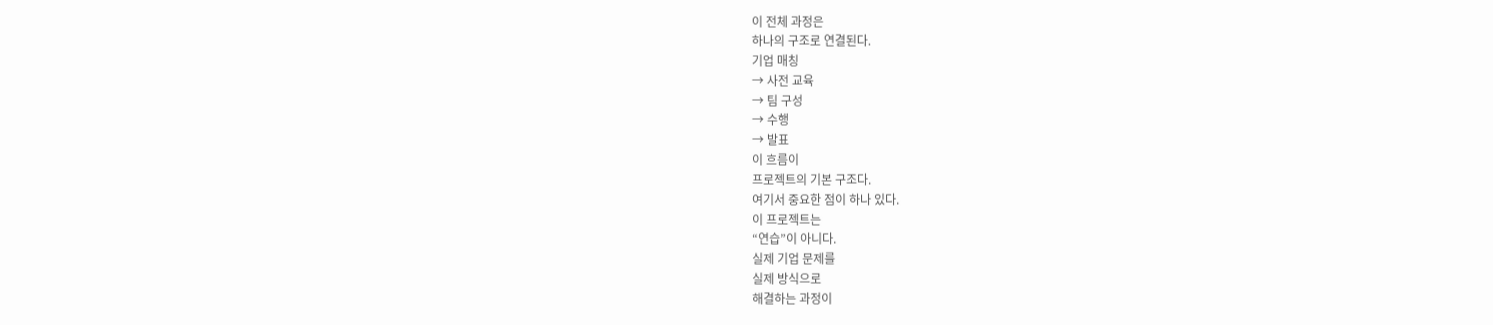이 전체 과정은
하나의 구조로 연결된다.
기업 매칭
→ 사전 교육
→ 팀 구성
→ 수행
→ 발표
이 흐름이
프로젝트의 기본 구조다.
여기서 중요한 점이 하나 있다.
이 프로젝트는
“연습”이 아니다.
실제 기업 문제를
실제 방식으로
해결하는 과정이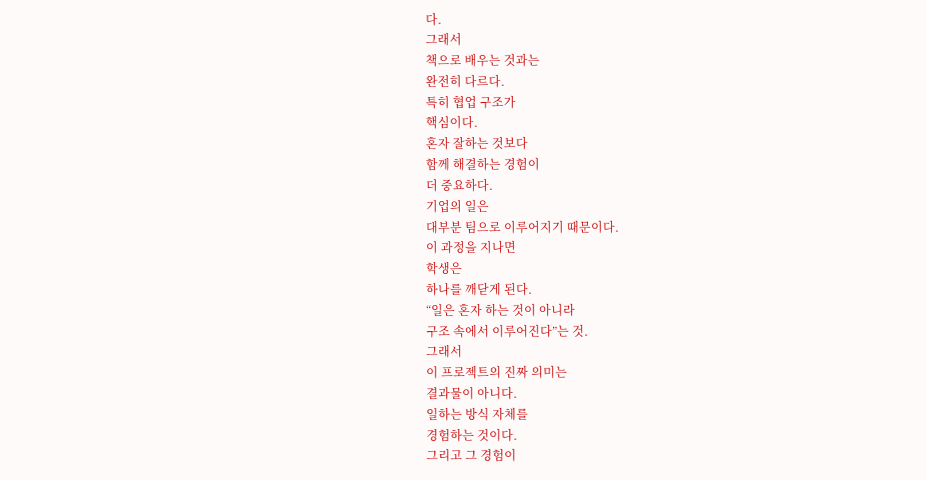다.
그래서
책으로 배우는 것과는
완전히 다르다.
특히 협업 구조가
핵심이다.
혼자 잘하는 것보다
함께 해결하는 경험이
더 중요하다.
기업의 일은
대부분 팀으로 이루어지기 때문이다.
이 과정을 지나면
학생은
하나를 깨닫게 된다.
“일은 혼자 하는 것이 아니라
구조 속에서 이루어진다”는 것.
그래서
이 프로젝트의 진짜 의미는
결과물이 아니다.
일하는 방식 자체를
경험하는 것이다.
그리고 그 경험이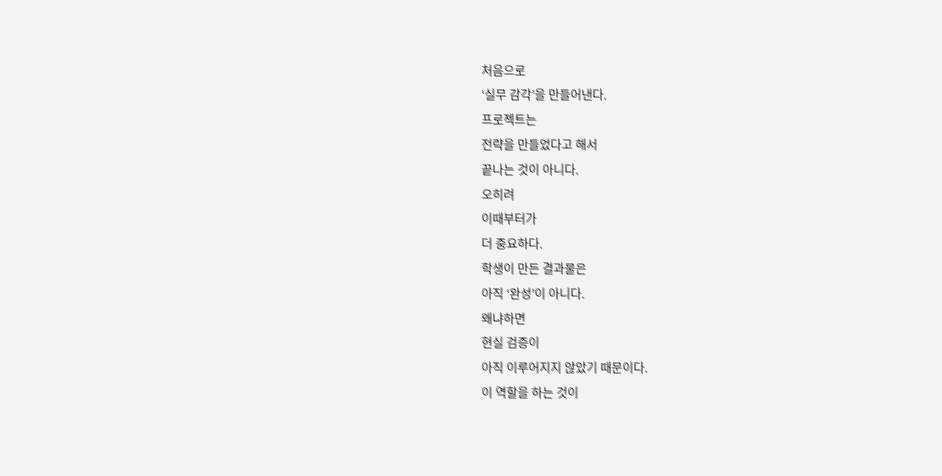처음으로
‘실무 감각’을 만들어낸다.
프로젝트는
전략을 만들었다고 해서
끝나는 것이 아니다.
오히려
이때부터가
더 중요하다.
학생이 만든 결과물은
아직 ‘완성’이 아니다.
왜냐하면
현실 검증이
아직 이루어지지 않았기 때문이다.
이 역할을 하는 것이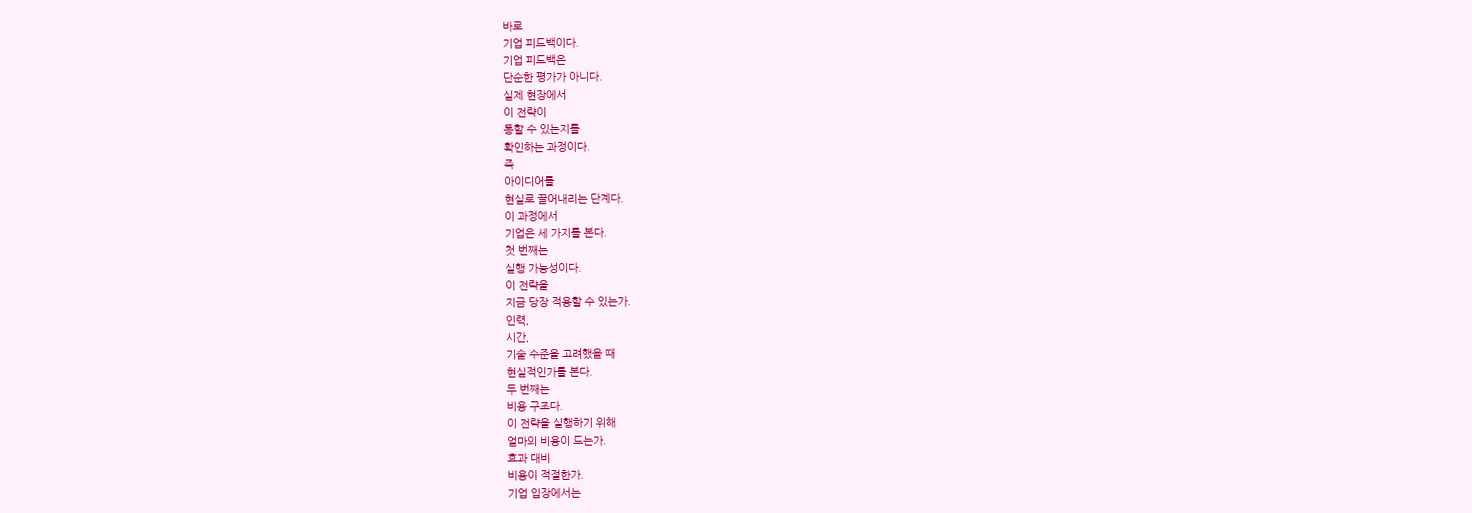바로
기업 피드백이다.
기업 피드백은
단순한 평가가 아니다.
실제 현장에서
이 전략이
통할 수 있는지를
확인하는 과정이다.
즉
아이디어를
현실로 끌어내리는 단계다.
이 과정에서
기업은 세 가지를 본다.
첫 번째는
실행 가능성이다.
이 전략을
지금 당장 적용할 수 있는가.
인력,
시간,
기술 수준을 고려했을 때
현실적인가를 본다.
두 번째는
비용 구조다.
이 전략을 실행하기 위해
얼마의 비용이 드는가.
효과 대비
비용이 적절한가.
기업 입장에서는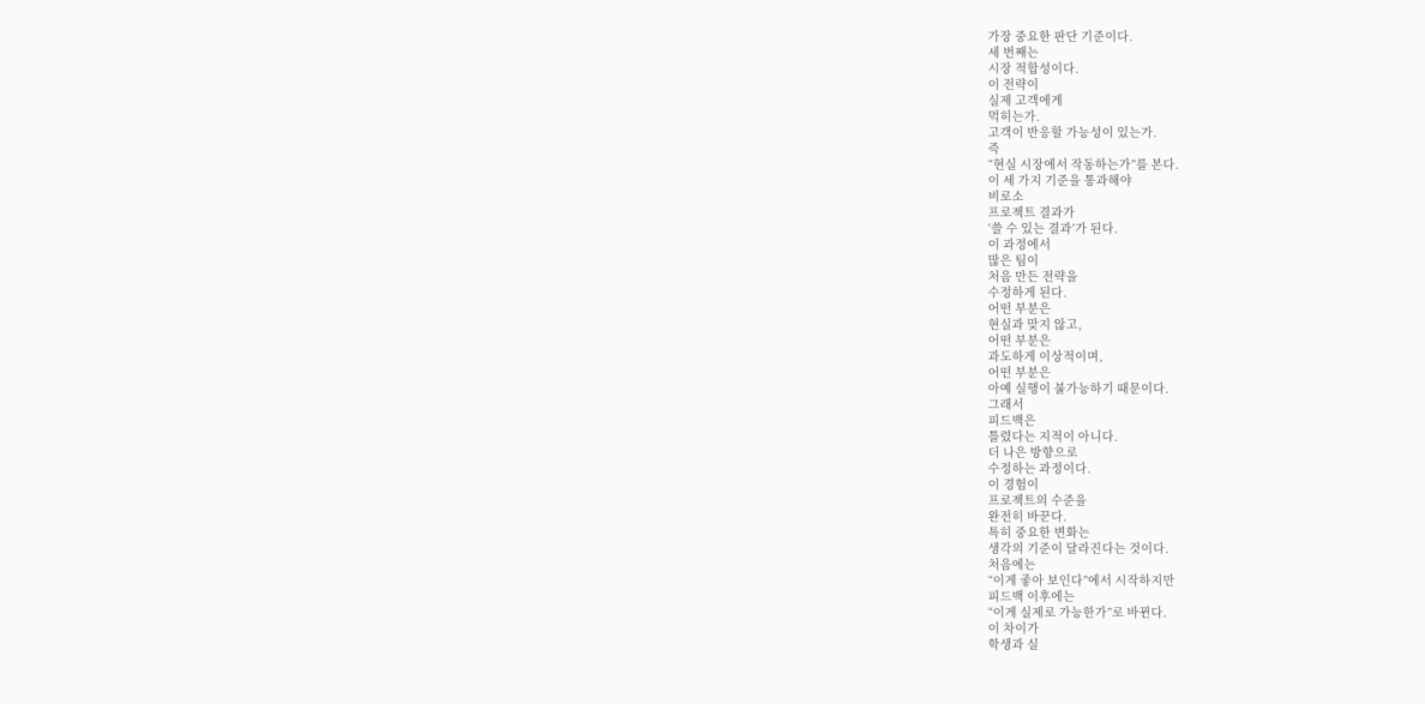가장 중요한 판단 기준이다.
세 번째는
시장 적합성이다.
이 전략이
실제 고객에게
먹히는가.
고객이 반응할 가능성이 있는가.
즉
“현실 시장에서 작동하는가”를 본다.
이 세 가지 기준을 통과해야
비로소
프로젝트 결과가
‘쓸 수 있는 결과’가 된다.
이 과정에서
많은 팀이
처음 만든 전략을
수정하게 된다.
어떤 부분은
현실과 맞지 않고,
어떤 부분은
과도하게 이상적이며,
어떤 부분은
아예 실행이 불가능하기 때문이다.
그래서
피드백은
틀렸다는 지적이 아니다.
더 나은 방향으로
수정하는 과정이다.
이 경험이
프로젝트의 수준을
완전히 바꾼다.
특히 중요한 변화는
생각의 기준이 달라진다는 것이다.
처음에는
“이게 좋아 보인다”에서 시작하지만
피드백 이후에는
“이게 실제로 가능한가”로 바뀐다.
이 차이가
학생과 실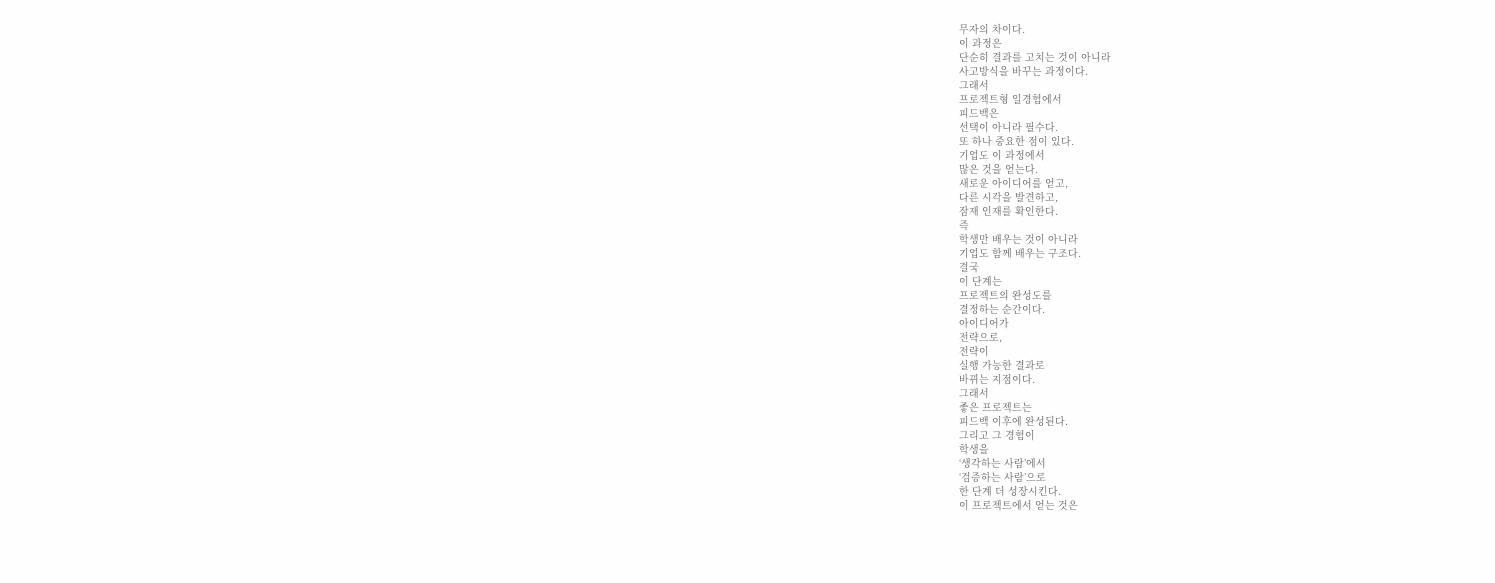무자의 차이다.
이 과정은
단순히 결과를 고치는 것이 아니라
사고방식을 바꾸는 과정이다.
그래서
프로젝트형 일경험에서
피드백은
선택이 아니라 필수다.
또 하나 중요한 점이 있다.
기업도 이 과정에서
많은 것을 얻는다.
새로운 아이디어를 얻고,
다른 시각을 발견하고,
잠재 인재를 확인한다.
즉
학생만 배우는 것이 아니라
기업도 함께 배우는 구조다.
결국
이 단계는
프로젝트의 완성도를
결정하는 순간이다.
아이디어가
전략으로,
전략이
실행 가능한 결과로
바뀌는 지점이다.
그래서
좋은 프로젝트는
피드백 이후에 완성된다.
그리고 그 경험이
학생을
‘생각하는 사람’에서
‘검증하는 사람’으로
한 단계 더 성장시킨다.
이 프로젝트에서 얻는 것은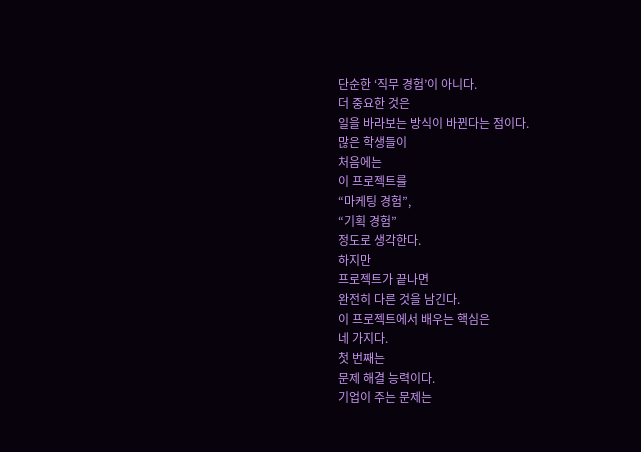단순한 ‘직무 경험’이 아니다.
더 중요한 것은
일을 바라보는 방식이 바뀐다는 점이다.
많은 학생들이
처음에는
이 프로젝트를
“마케팅 경험”,
“기획 경험”
정도로 생각한다.
하지만
프로젝트가 끝나면
완전히 다른 것을 남긴다.
이 프로젝트에서 배우는 핵심은
네 가지다.
첫 번째는
문제 해결 능력이다.
기업이 주는 문제는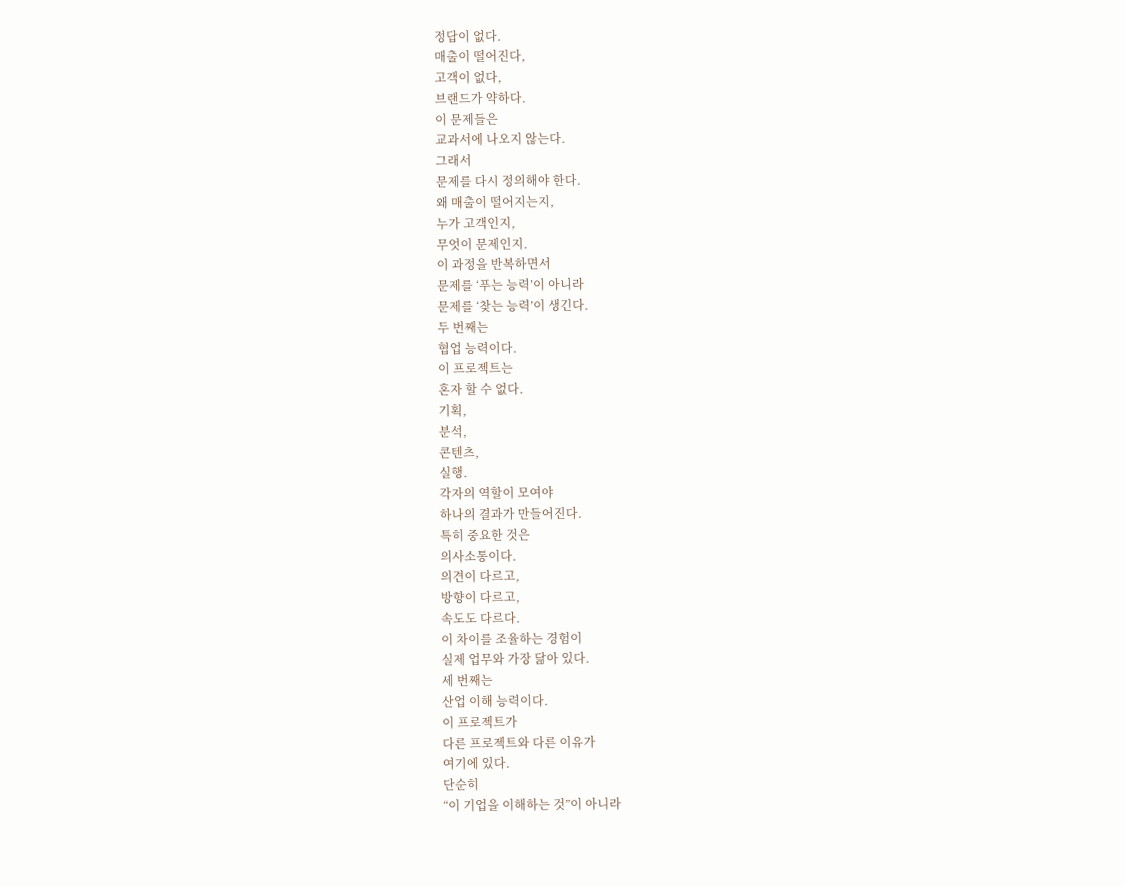정답이 없다.
매출이 떨어진다,
고객이 없다,
브랜드가 약하다.
이 문제들은
교과서에 나오지 않는다.
그래서
문제를 다시 정의해야 한다.
왜 매출이 떨어지는지,
누가 고객인지,
무엇이 문제인지.
이 과정을 반복하면서
문제를 ‘푸는 능력’이 아니라
문제를 ‘찾는 능력’이 생긴다.
두 번째는
협업 능력이다.
이 프로젝트는
혼자 할 수 없다.
기획,
분석,
콘텐츠,
실행.
각자의 역할이 모여야
하나의 결과가 만들어진다.
특히 중요한 것은
의사소통이다.
의견이 다르고,
방향이 다르고,
속도도 다르다.
이 차이를 조율하는 경험이
실제 업무와 가장 닮아 있다.
세 번째는
산업 이해 능력이다.
이 프로젝트가
다른 프로젝트와 다른 이유가
여기에 있다.
단순히
“이 기업을 이해하는 것”이 아니라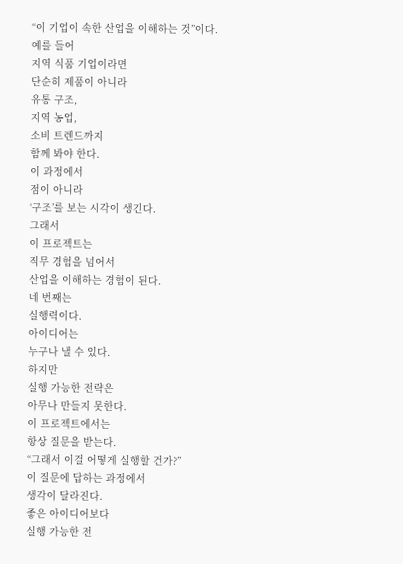“이 기업이 속한 산업을 이해하는 것”이다.
예를 들어
지역 식품 기업이라면
단순히 제품이 아니라
유통 구조,
지역 농업,
소비 트렌드까지
함께 봐야 한다.
이 과정에서
점이 아니라
‘구조’를 보는 시각이 생긴다.
그래서
이 프로젝트는
직무 경험을 넘어서
산업을 이해하는 경험이 된다.
네 번째는
실행력이다.
아이디어는
누구나 낼 수 있다.
하지만
실행 가능한 전략은
아무나 만들지 못한다.
이 프로젝트에서는
항상 질문을 받는다.
“그래서 이걸 어떻게 실행할 건가?”
이 질문에 답하는 과정에서
생각이 달라진다.
좋은 아이디어보다
실행 가능한 전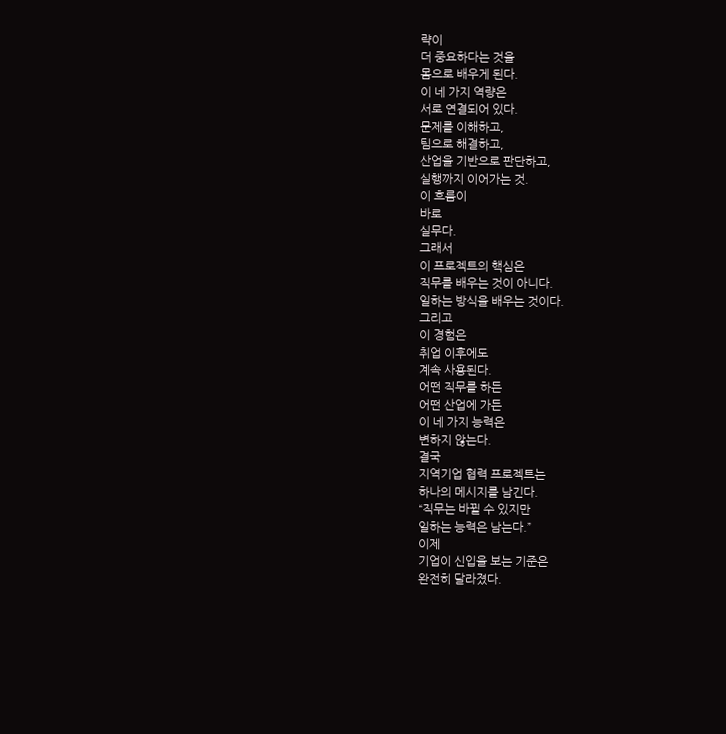략이
더 중요하다는 것을
몸으로 배우게 된다.
이 네 가지 역량은
서로 연결되어 있다.
문제를 이해하고,
팀으로 해결하고,
산업을 기반으로 판단하고,
실행까지 이어가는 것.
이 흐름이
바로
실무다.
그래서
이 프로젝트의 핵심은
직무를 배우는 것이 아니다.
일하는 방식을 배우는 것이다.
그리고
이 경험은
취업 이후에도
계속 사용된다.
어떤 직무를 하든
어떤 산업에 가든
이 네 가지 능력은
변하지 않는다.
결국
지역기업 협력 프로젝트는
하나의 메시지를 남긴다.
“직무는 바뀔 수 있지만
일하는 능력은 남는다.”
이제
기업이 신입을 보는 기준은
완전히 달라졌다.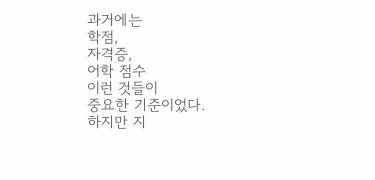과거에는
학점,
자격증,
어학 점수
이런 것들이
중요한 기준이었다.
하지만 지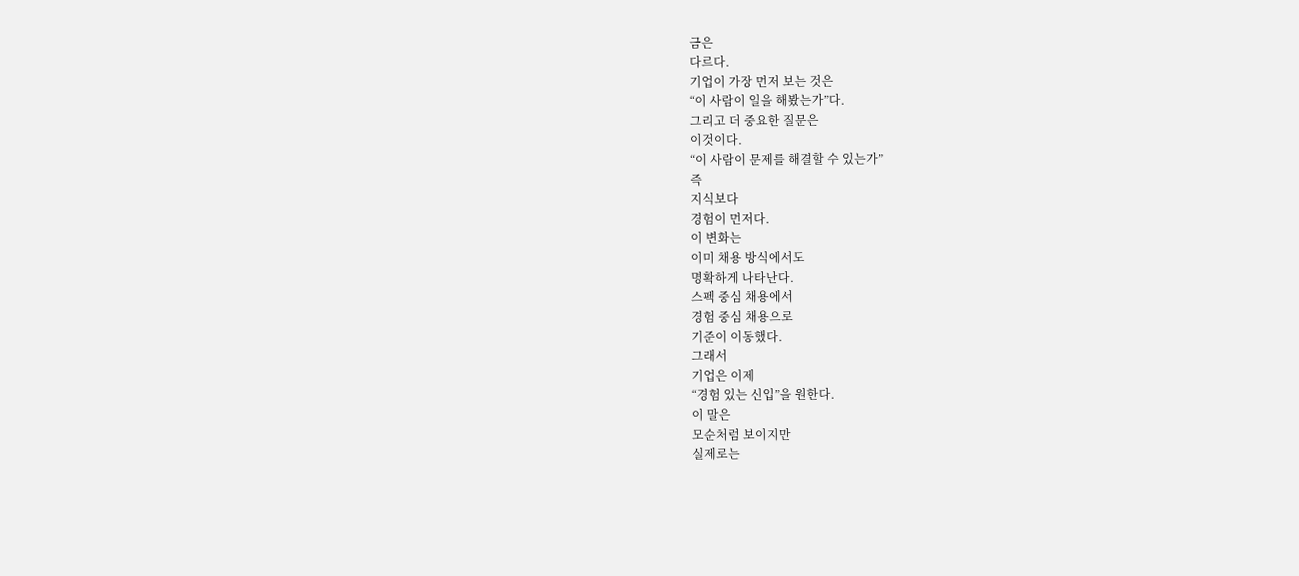금은
다르다.
기업이 가장 먼저 보는 것은
“이 사람이 일을 해봤는가”다.
그리고 더 중요한 질문은
이것이다.
“이 사람이 문제를 해결할 수 있는가”
즉
지식보다
경험이 먼저다.
이 변화는
이미 채용 방식에서도
명확하게 나타난다.
스펙 중심 채용에서
경험 중심 채용으로
기준이 이동했다.
그래서
기업은 이제
“경험 있는 신입”을 원한다.
이 말은
모순처럼 보이지만
실제로는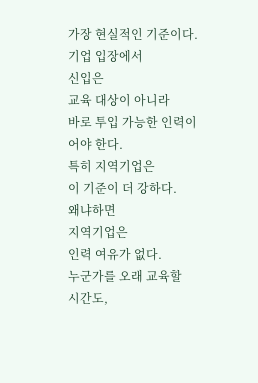가장 현실적인 기준이다.
기업 입장에서
신입은
교육 대상이 아니라
바로 투입 가능한 인력이어야 한다.
특히 지역기업은
이 기준이 더 강하다.
왜냐하면
지역기업은
인력 여유가 없다.
누군가를 오래 교육할
시간도,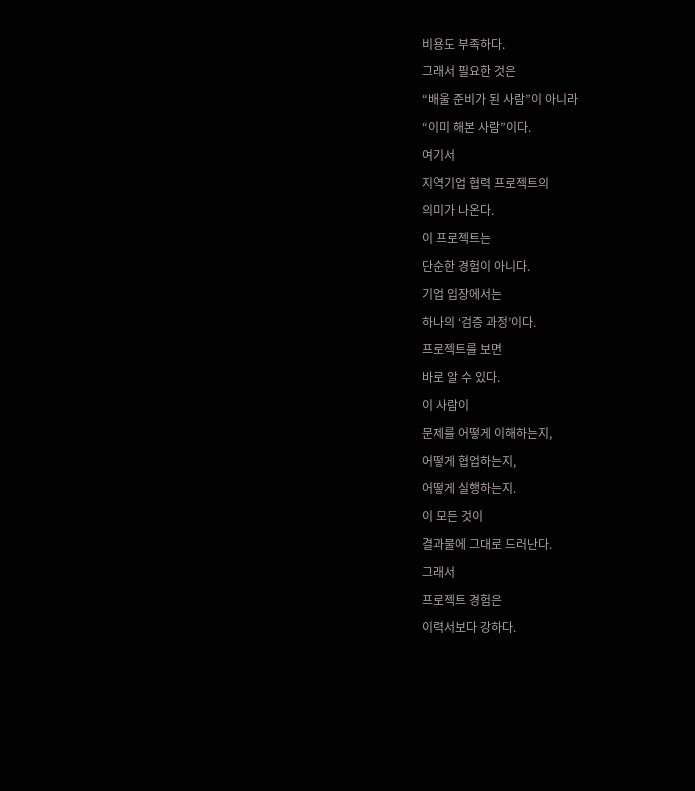비용도 부족하다.
그래서 필요한 것은
“배울 준비가 된 사람”이 아니라
“이미 해본 사람”이다.
여기서
지역기업 협력 프로젝트의
의미가 나온다.
이 프로젝트는
단순한 경험이 아니다.
기업 입장에서는
하나의 ‘검증 과정’이다.
프로젝트를 보면
바로 알 수 있다.
이 사람이
문제를 어떻게 이해하는지,
어떻게 협업하는지,
어떻게 실행하는지.
이 모든 것이
결과물에 그대로 드러난다.
그래서
프로젝트 경험은
이력서보다 강하다.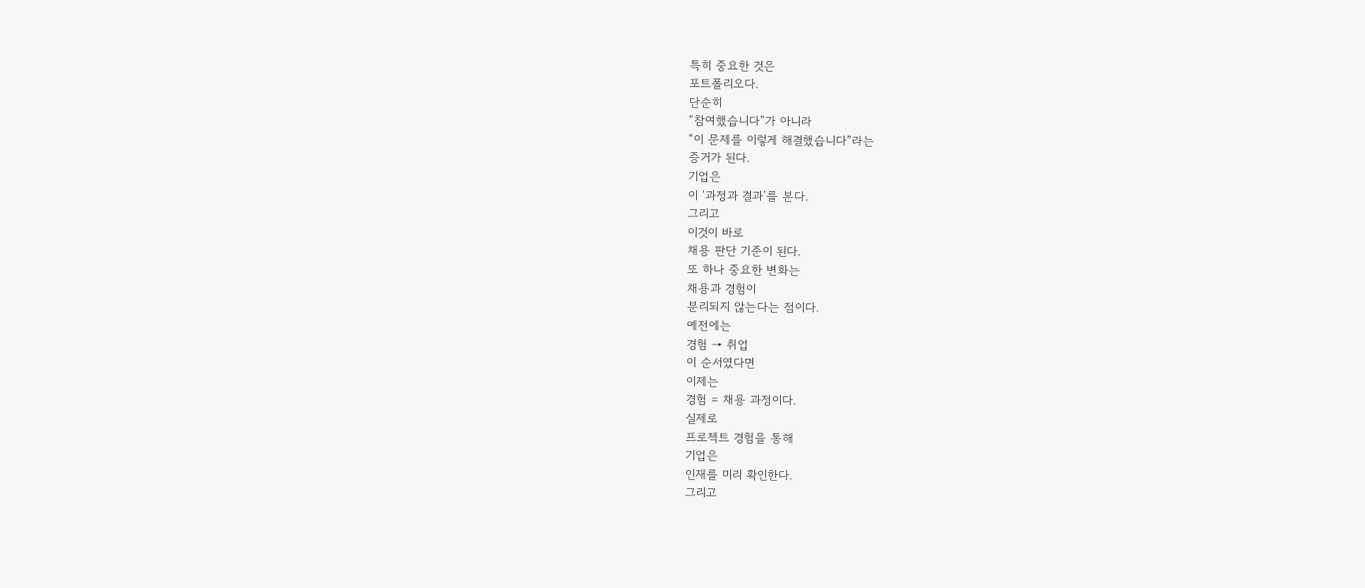특히 중요한 것은
포트폴리오다.
단순히
“참여했습니다”가 아니라
“이 문제를 이렇게 해결했습니다”라는
증거가 된다.
기업은
이 ‘과정과 결과’를 본다.
그리고
이것이 바로
채용 판단 기준이 된다.
또 하나 중요한 변화는
채용과 경험이
분리되지 않는다는 점이다.
예전에는
경험 → 취업
이 순서였다면
이제는
경험 = 채용 과정이다.
실제로
프로젝트 경험을 통해
기업은
인재를 미리 확인한다.
그리고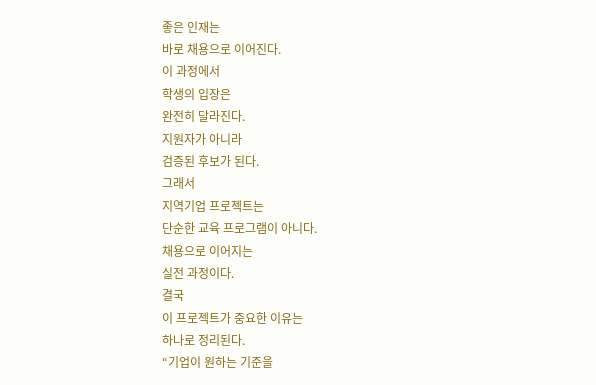좋은 인재는
바로 채용으로 이어진다.
이 과정에서
학생의 입장은
완전히 달라진다.
지원자가 아니라
검증된 후보가 된다.
그래서
지역기업 프로젝트는
단순한 교육 프로그램이 아니다.
채용으로 이어지는
실전 과정이다.
결국
이 프로젝트가 중요한 이유는
하나로 정리된다.
“기업이 원하는 기준을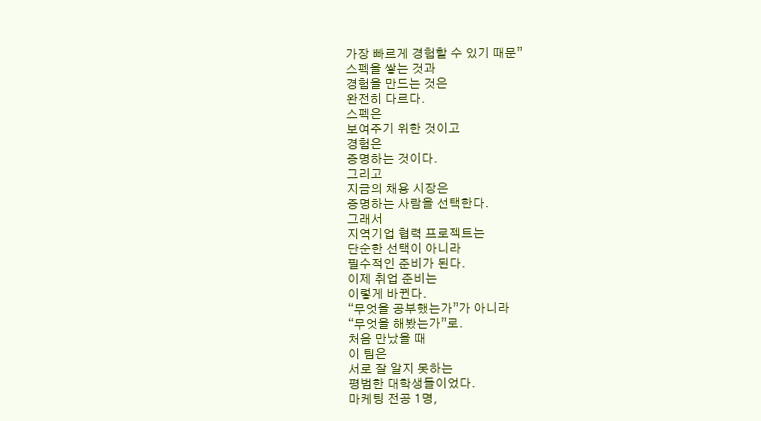가장 빠르게 경험할 수 있기 때문”
스펙을 쌓는 것과
경험을 만드는 것은
완전히 다르다.
스펙은
보여주기 위한 것이고
경험은
증명하는 것이다.
그리고
지금의 채용 시장은
증명하는 사람을 선택한다.
그래서
지역기업 협력 프로젝트는
단순한 선택이 아니라
필수적인 준비가 된다.
이제 취업 준비는
이렇게 바뀐다.
“무엇을 공부했는가”가 아니라
“무엇을 해봤는가”로.
처음 만났을 때
이 팀은
서로 잘 알지 못하는
평범한 대학생들이었다.
마케팅 전공 1명,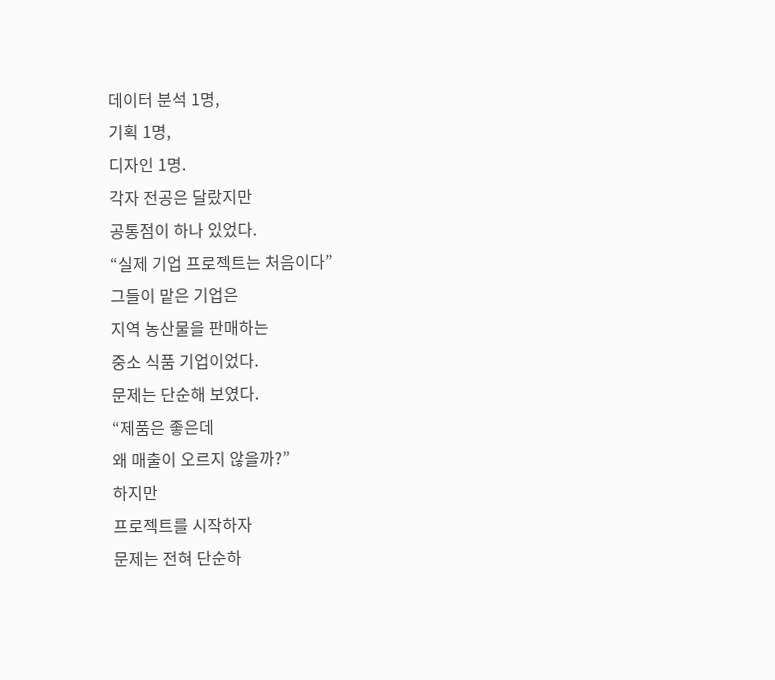데이터 분석 1명,
기획 1명,
디자인 1명.
각자 전공은 달랐지만
공통점이 하나 있었다.
“실제 기업 프로젝트는 처음이다”
그들이 맡은 기업은
지역 농산물을 판매하는
중소 식품 기업이었다.
문제는 단순해 보였다.
“제품은 좋은데
왜 매출이 오르지 않을까?”
하지만
프로젝트를 시작하자
문제는 전혀 단순하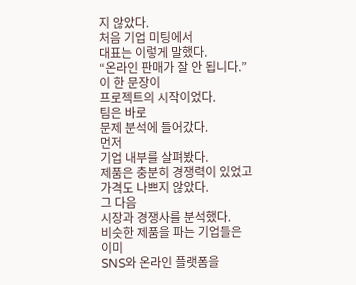지 않았다.
처음 기업 미팅에서
대표는 이렇게 말했다.
“온라인 판매가 잘 안 됩니다.”
이 한 문장이
프로젝트의 시작이었다.
팀은 바로
문제 분석에 들어갔다.
먼저
기업 내부를 살펴봤다.
제품은 충분히 경쟁력이 있었고
가격도 나쁘지 않았다.
그 다음
시장과 경쟁사를 분석했다.
비슷한 제품을 파는 기업들은
이미
SNS와 온라인 플랫폼을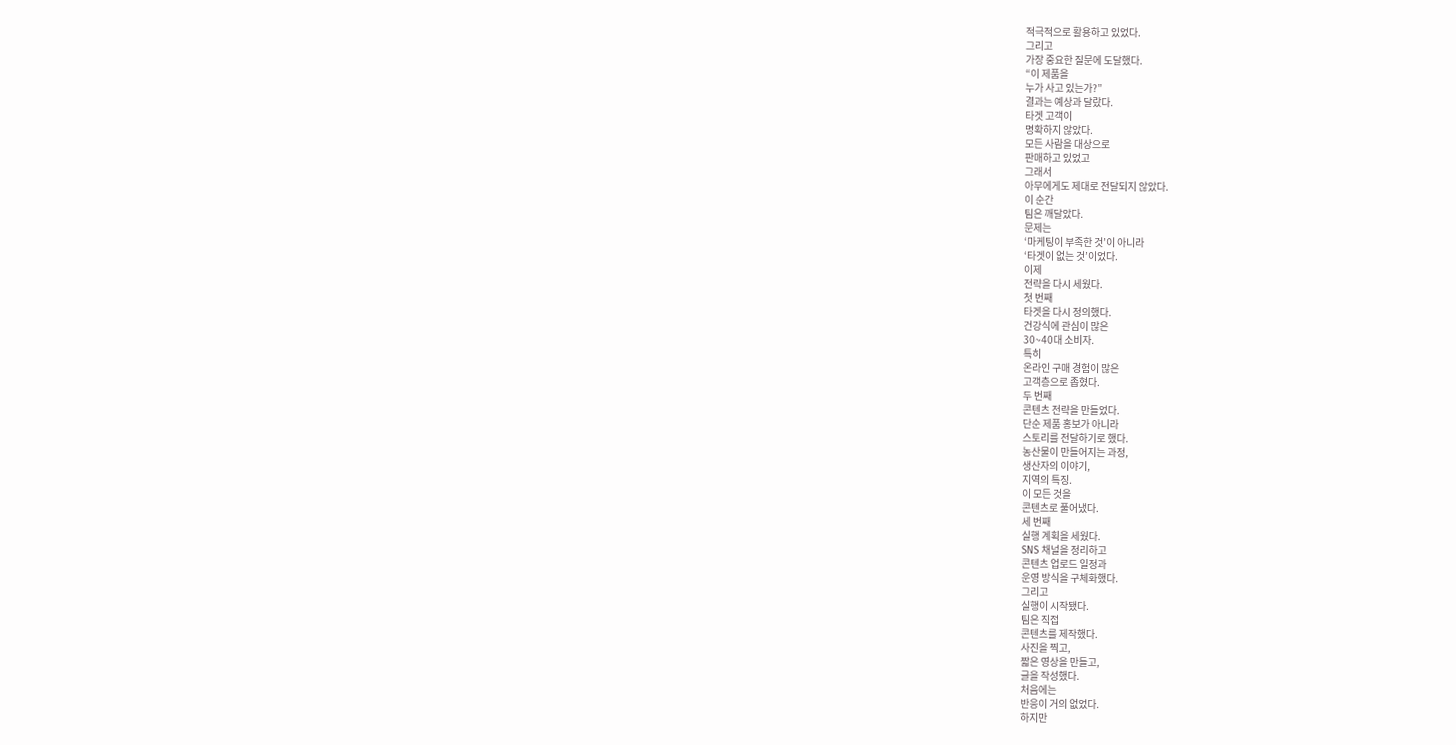적극적으로 활용하고 있었다.
그리고
가장 중요한 질문에 도달했다.
“이 제품을
누가 사고 있는가?”
결과는 예상과 달랐다.
타겟 고객이
명확하지 않았다.
모든 사람을 대상으로
판매하고 있었고
그래서
아무에게도 제대로 전달되지 않았다.
이 순간
팀은 깨달았다.
문제는
‘마케팅이 부족한 것’이 아니라
‘타겟이 없는 것’이었다.
이제
전략을 다시 세웠다.
첫 번째
타겟을 다시 정의했다.
건강식에 관심이 많은
30~40대 소비자.
특히
온라인 구매 경험이 많은
고객층으로 좁혔다.
두 번째
콘텐츠 전략을 만들었다.
단순 제품 홍보가 아니라
스토리를 전달하기로 했다.
농산물이 만들어지는 과정,
생산자의 이야기,
지역의 특징.
이 모든 것을
콘텐츠로 풀어냈다.
세 번째
실행 계획을 세웠다.
SNS 채널을 정리하고
콘텐츠 업로드 일정과
운영 방식을 구체화했다.
그리고
실행이 시작됐다.
팀은 직접
콘텐츠를 제작했다.
사진을 찍고,
짧은 영상을 만들고,
글을 작성했다.
처음에는
반응이 거의 없었다.
하지만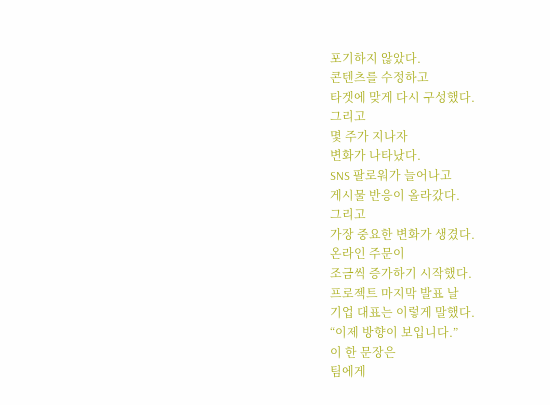포기하지 않았다.
콘텐츠를 수정하고
타겟에 맞게 다시 구성했다.
그리고
몇 주가 지나자
변화가 나타났다.
SNS 팔로워가 늘어나고
게시물 반응이 올라갔다.
그리고
가장 중요한 변화가 생겼다.
온라인 주문이
조금씩 증가하기 시작했다.
프로젝트 마지막 발표 날
기업 대표는 이렇게 말했다.
“이제 방향이 보입니다.”
이 한 문장은
팀에게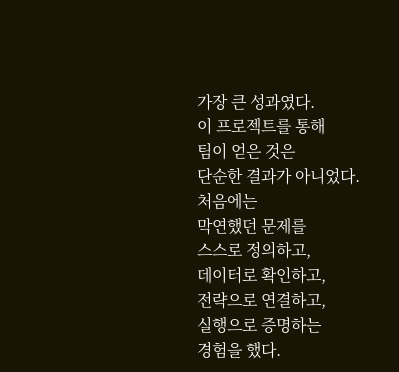가장 큰 성과였다.
이 프로젝트를 통해
팀이 얻은 것은
단순한 결과가 아니었다.
처음에는
막연했던 문제를
스스로 정의하고,
데이터로 확인하고,
전략으로 연결하고,
실행으로 증명하는
경험을 했다.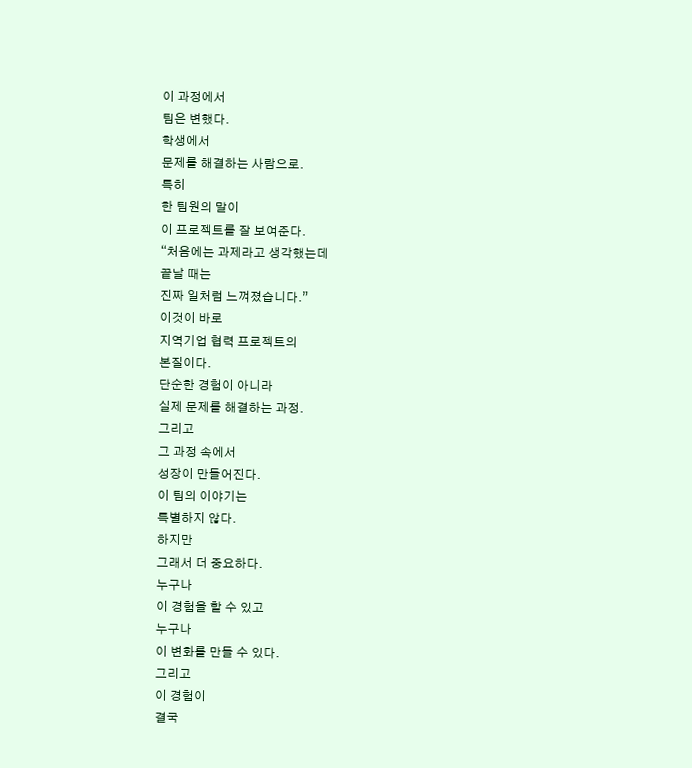이 과정에서
팀은 변했다.
학생에서
문제를 해결하는 사람으로.
특히
한 팀원의 말이
이 프로젝트를 잘 보여준다.
“처음에는 과제라고 생각했는데
끝날 때는
진짜 일처럼 느껴졌습니다.”
이것이 바로
지역기업 협력 프로젝트의
본질이다.
단순한 경험이 아니라
실제 문제를 해결하는 과정.
그리고
그 과정 속에서
성장이 만들어진다.
이 팀의 이야기는
특별하지 않다.
하지만
그래서 더 중요하다.
누구나
이 경험을 할 수 있고
누구나
이 변화를 만들 수 있다.
그리고
이 경험이
결국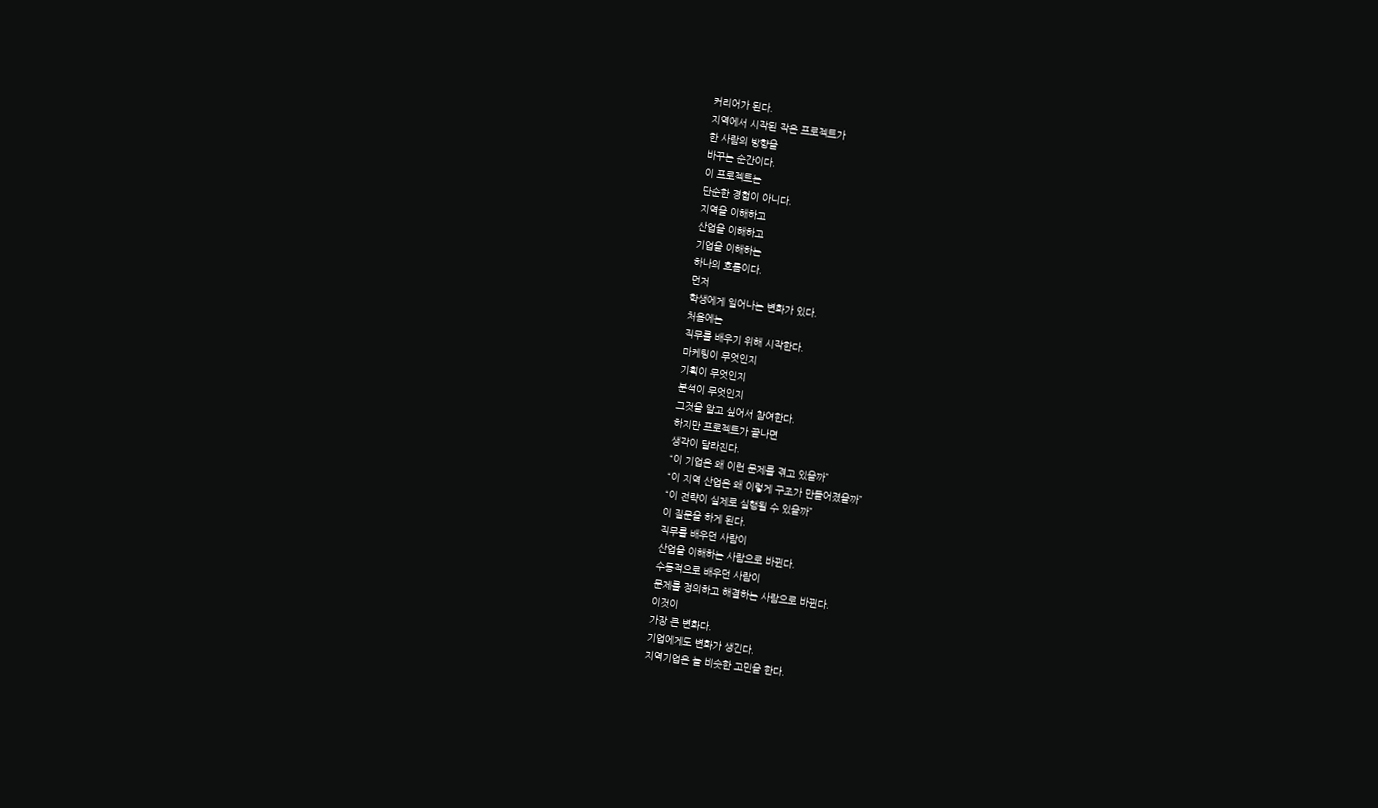커리어가 된다.
지역에서 시작된 작은 프로젝트가
한 사람의 방향을
바꾸는 순간이다.
이 프로젝트는
단순한 경험이 아니다.
지역을 이해하고
산업을 이해하고
기업을 이해하는
하나의 흐름이다.
먼저
학생에게 일어나는 변화가 있다.
처음에는
직무를 배우기 위해 시작한다.
마케팅이 무엇인지
기획이 무엇인지
분석이 무엇인지
그것을 알고 싶어서 참여한다.
하지만 프로젝트가 끝나면
생각이 달라진다.
“이 기업은 왜 이런 문제를 겪고 있을까”
“이 지역 산업은 왜 이렇게 구조가 만들어졌을까”
“이 전략이 실제로 실행될 수 있을까”
이 질문을 하게 된다.
직무를 배우던 사람이
산업을 이해하는 사람으로 바뀐다.
수동적으로 배우던 사람이
문제를 정의하고 해결하는 사람으로 바뀐다.
이것이
가장 큰 변화다.
기업에게도 변화가 생긴다.
지역기업은 늘 비슷한 고민을 한다.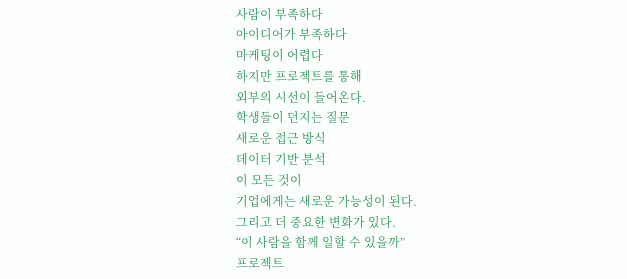사람이 부족하다
아이디어가 부족하다
마케팅이 어렵다
하지만 프로젝트를 통해
외부의 시선이 들어온다.
학생들이 던지는 질문
새로운 접근 방식
데이터 기반 분석
이 모든 것이
기업에게는 새로운 가능성이 된다.
그리고 더 중요한 변화가 있다.
“이 사람을 함께 일할 수 있을까”
프로젝트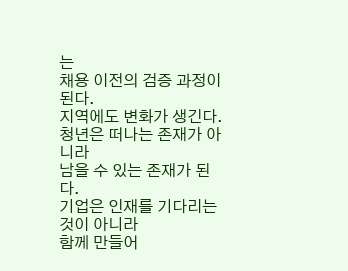는
채용 이전의 검증 과정이 된다.
지역에도 변화가 생긴다.
청년은 떠나는 존재가 아니라
남을 수 있는 존재가 된다.
기업은 인재를 기다리는 것이 아니라
함께 만들어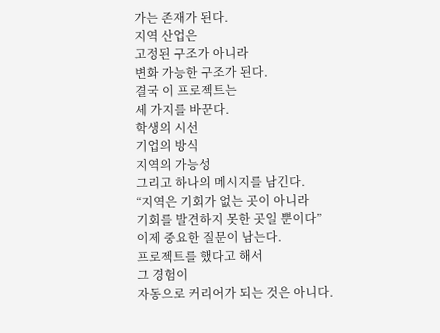가는 존재가 된다.
지역 산업은
고정된 구조가 아니라
변화 가능한 구조가 된다.
결국 이 프로젝트는
세 가지를 바꾼다.
학생의 시선
기업의 방식
지역의 가능성
그리고 하나의 메시지를 남긴다.
“지역은 기회가 없는 곳이 아니라
기회를 발견하지 못한 곳일 뿐이다”
이제 중요한 질문이 남는다.
프로젝트를 했다고 해서
그 경험이
자동으로 커리어가 되는 것은 아니다.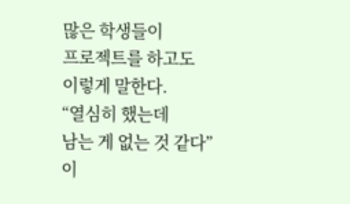많은 학생들이
프로젝트를 하고도
이렇게 말한다.
“열심히 했는데
남는 게 없는 것 같다”
이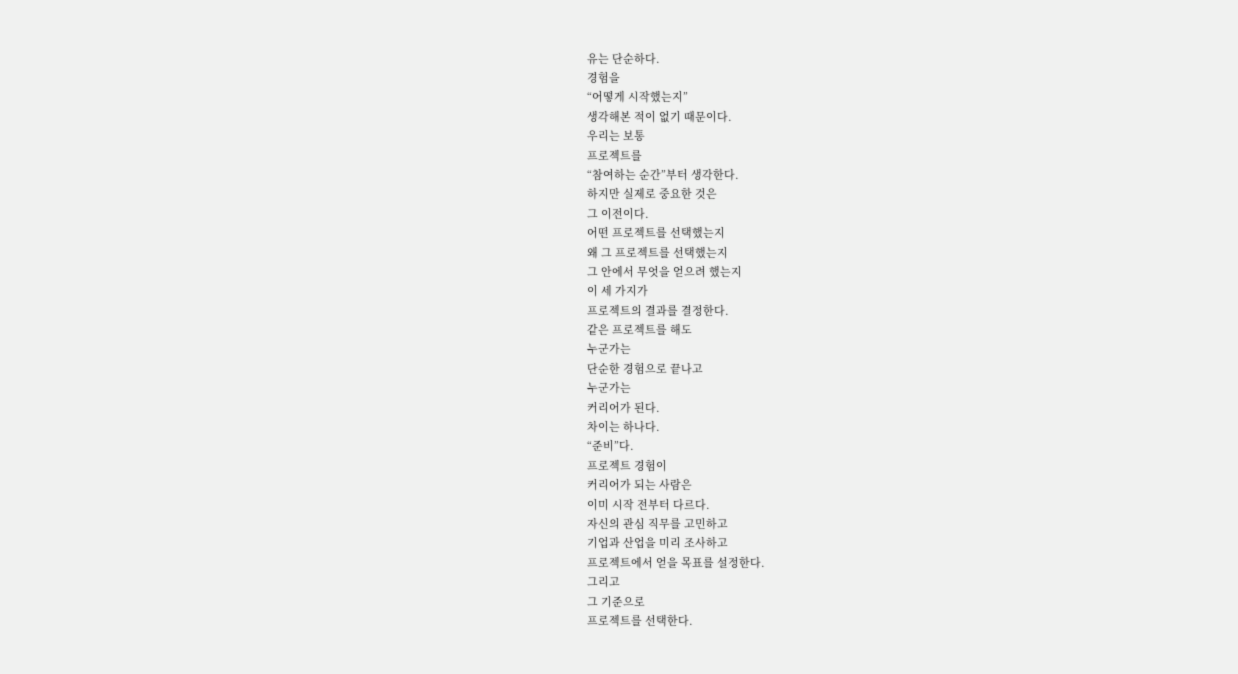유는 단순하다.
경험을
“어떻게 시작했는지”
생각해본 적이 없기 때문이다.
우리는 보통
프로젝트를
“참여하는 순간”부터 생각한다.
하지만 실제로 중요한 것은
그 이전이다.
어떤 프로젝트를 선택했는지
왜 그 프로젝트를 선택했는지
그 안에서 무엇을 얻으려 했는지
이 세 가지가
프로젝트의 결과를 결정한다.
같은 프로젝트를 해도
누군가는
단순한 경험으로 끝나고
누군가는
커리어가 된다.
차이는 하나다.
“준비”다.
프로젝트 경험이
커리어가 되는 사람은
이미 시작 전부터 다르다.
자신의 관심 직무를 고민하고
기업과 산업을 미리 조사하고
프로젝트에서 얻을 목표를 설정한다.
그리고
그 기준으로
프로젝트를 선택한다.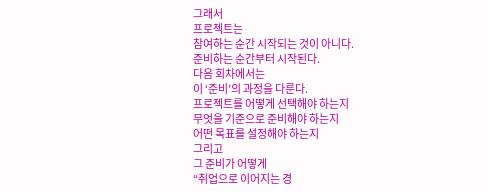그래서
프로젝트는
참여하는 순간 시작되는 것이 아니다.
준비하는 순간부터 시작된다.
다음 회차에서는
이 ‘준비’의 과정을 다룬다.
프로젝트를 어떻게 선택해야 하는지
무엇을 기준으로 준비해야 하는지
어떤 목표를 설정해야 하는지
그리고
그 준비가 어떻게
“취업으로 이어지는 경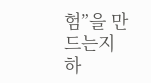험”을 만드는지
하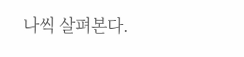나씩 살펴본다.